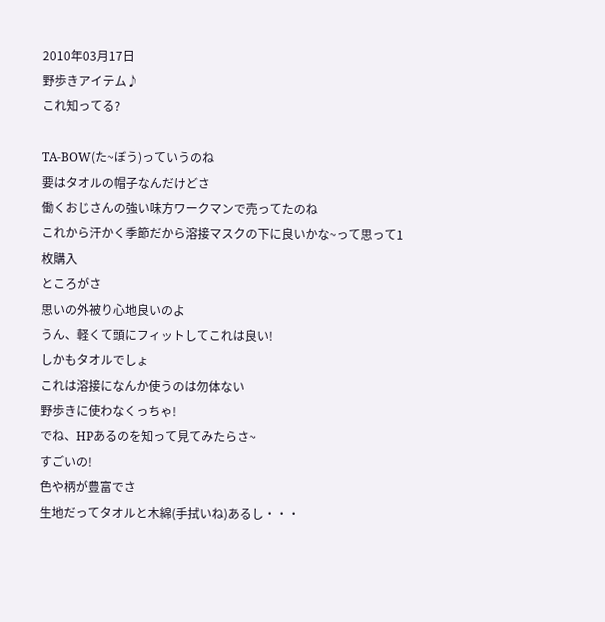2010年03月17日
野歩きアイテム♪
これ知ってる?

TA-BOW(た~ぼう)っていうのね
要はタオルの帽子なんだけどさ
働くおじさんの強い味方ワークマンで売ってたのね
これから汗かく季節だから溶接マスクの下に良いかな~って思って1枚購入
ところがさ
思いの外被り心地良いのよ
うん、軽くて頭にフィットしてこれは良い!
しかもタオルでしょ
これは溶接になんか使うのは勿体ない
野歩きに使わなくっちゃ!
でね、HPあるのを知って見てみたらさ~
すごいの!
色や柄が豊富でさ
生地だってタオルと木綿(手拭いね)あるし・・・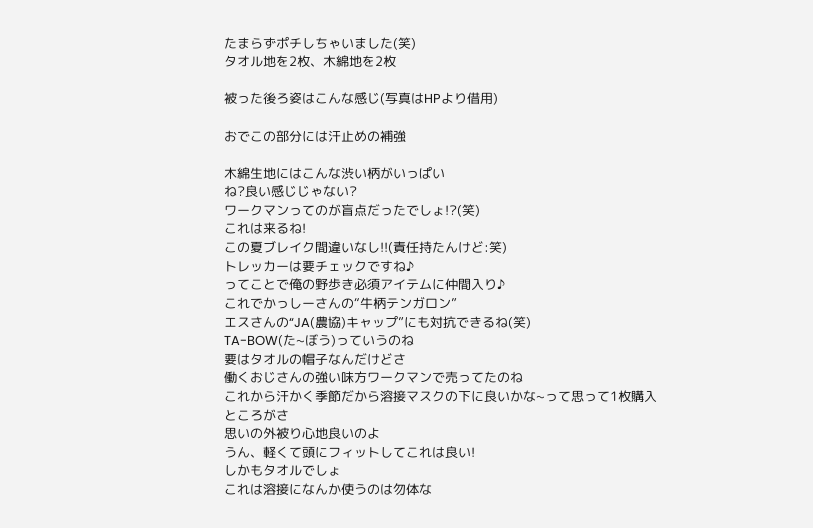たまらずポチしちゃいました(笑)
タオル地を2枚、木綿地を2枚

被った後ろ姿はこんな感じ(写真はHPより借用)

おでこの部分には汗止めの補強

木綿生地にはこんな渋い柄がいっぱい
ね?良い感じじゃない?
ワークマンってのが盲点だったでしょ!?(笑)
これは来るね!
この夏ブレイク間違いなし!!(責任持たんけど:笑)
トレッカーは要チェックですね♪
ってことで俺の野歩き必須アイテムに仲間入り♪
これでかっしーさんの“牛柄テンガロン”
エスさんの“JA(農協)キャップ”にも対抗できるね(笑)
TA-BOW(た~ぼう)っていうのね
要はタオルの帽子なんだけどさ
働くおじさんの強い味方ワークマンで売ってたのね
これから汗かく季節だから溶接マスクの下に良いかな~って思って1枚購入
ところがさ
思いの外被り心地良いのよ
うん、軽くて頭にフィットしてこれは良い!
しかもタオルでしょ
これは溶接になんか使うのは勿体な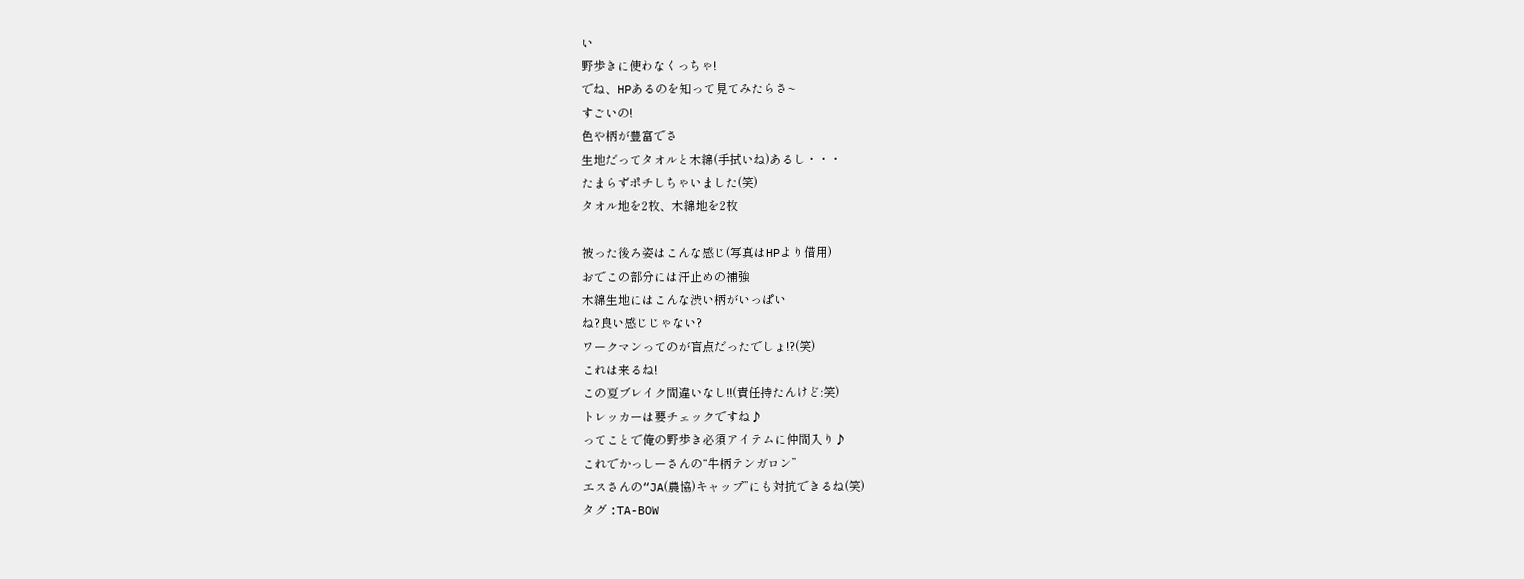い
野歩きに使わなくっちゃ!
でね、HPあるのを知って見てみたらさ~
すごいの!
色や柄が豊富でさ
生地だってタオルと木綿(手拭いね)あるし・・・
たまらずポチしちゃいました(笑)
タオル地を2枚、木綿地を2枚

被った後ろ姿はこんな感じ(写真はHPより借用)
おでこの部分には汗止めの補強
木綿生地にはこんな渋い柄がいっぱい
ね?良い感じじゃない?
ワークマンってのが盲点だったでしょ!?(笑)
これは来るね!
この夏ブレイク間違いなし!!(責任持たんけど:笑)
トレッカーは要チェックですね♪
ってことで俺の野歩き必須アイテムに仲間入り♪
これでかっしーさんの“牛柄テンガロン”
エスさんの“JA(農協)キャップ”にも対抗できるね(笑)
タグ :TA-BOW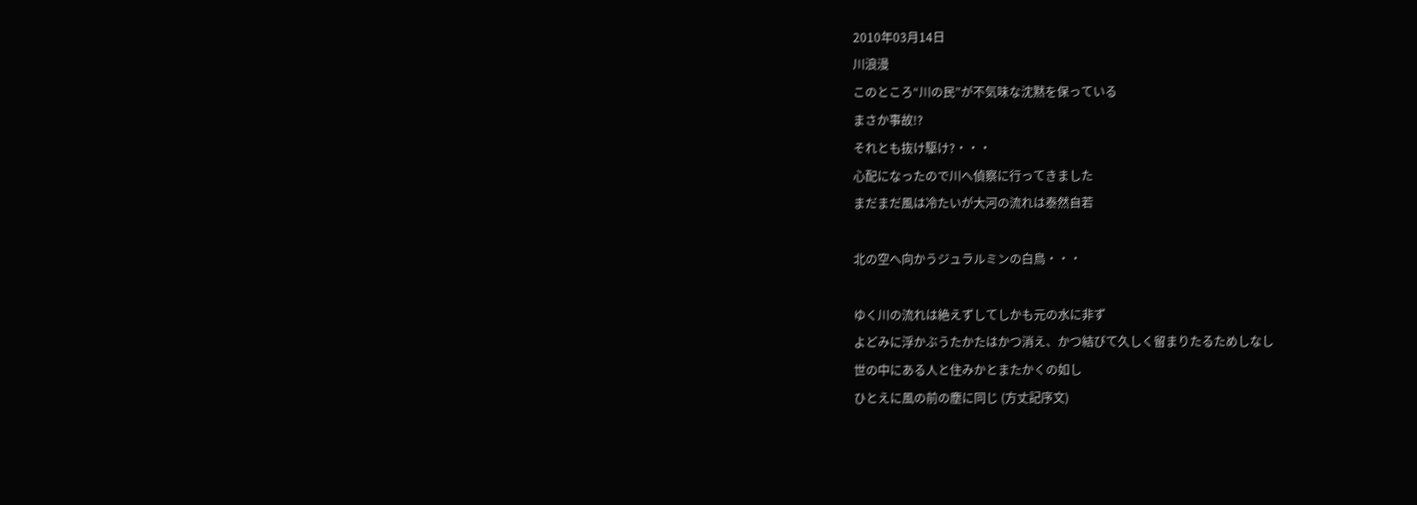2010年03月14日
川浪漫
このところ“川の民”が不気味な沈黙を保っている
まさか事故!?
それとも抜け駆け?・・・
心配になったので川へ偵察に行ってきました
まだまだ風は冷たいが大河の流れは泰然自若

北の空へ向かうジュラルミンの白鳥・・・

ゆく川の流れは絶えずしてしかも元の水に非ず
よどみに浮かぶうたかたはかつ消え、かつ結びて久しく留まりたるためしなし
世の中にある人と住みかとまたかくの如し
ひとえに風の前の塵に同じ (方丈記序文)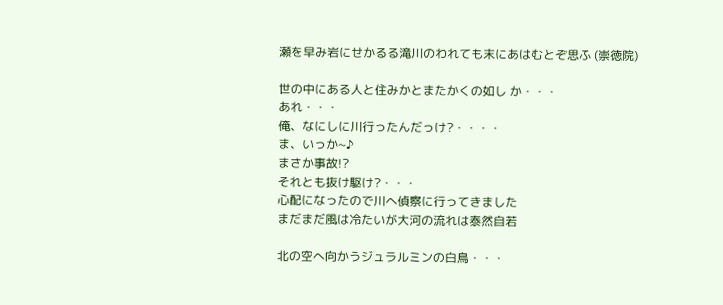瀬を早み岩にせかるる滝川のわれても末にあはむとぞ思ふ (崇徳院)

世の中にある人と住みかとまたかくの如し か・・・
あれ・・・
俺、なにしに川行ったんだっけ?・・・・
ま、いっか~♪
まさか事故!?
それとも抜け駆け?・・・
心配になったので川へ偵察に行ってきました
まだまだ風は冷たいが大河の流れは泰然自若

北の空へ向かうジュラルミンの白鳥・・・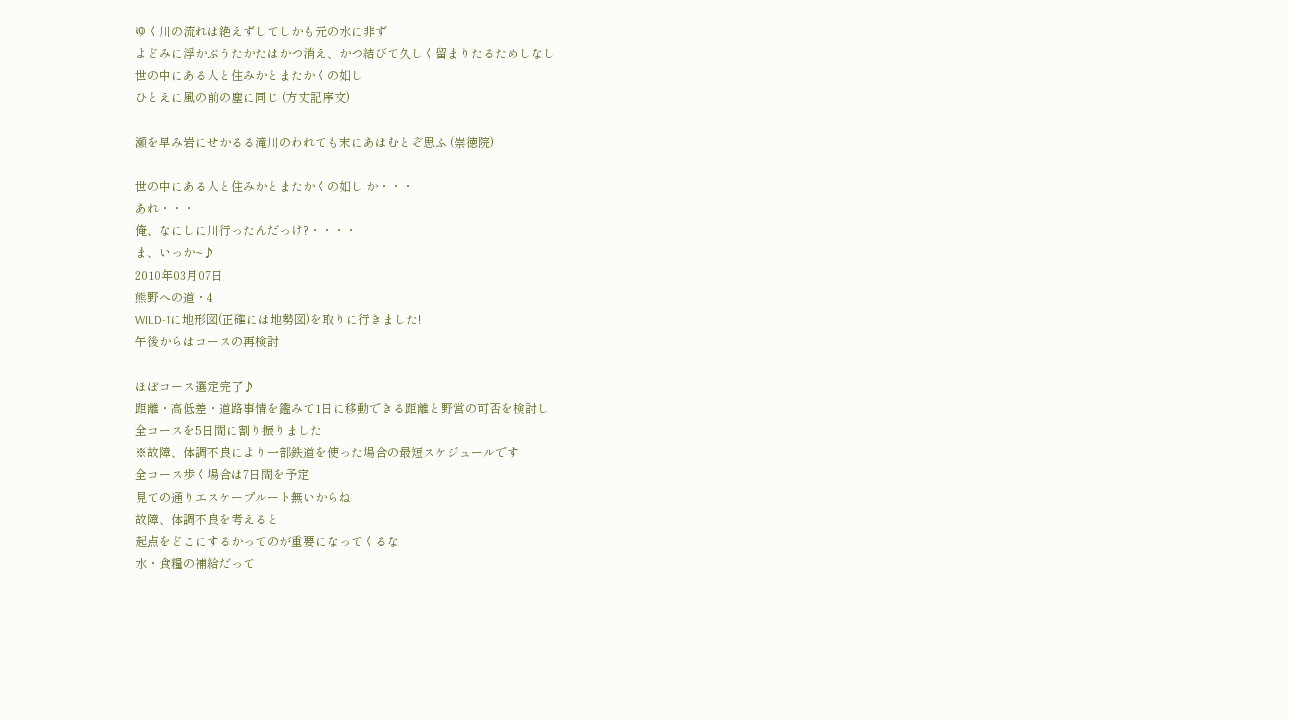ゆく川の流れは絶えずしてしかも元の水に非ず
よどみに浮かぶうたかたはかつ消え、かつ結びて久しく留まりたるためしなし
世の中にある人と住みかとまたかくの如し
ひとえに風の前の塵に同じ (方丈記序文)

瀬を早み岩にせかるる滝川のわれても末にあはむとぞ思ふ (崇徳院)

世の中にある人と住みかとまたかくの如し か・・・
あれ・・・
俺、なにしに川行ったんだっけ?・・・・
ま、いっか~♪
2010年03月07日
熊野への道・4
WILD-1に地形図(正確には地勢図)を取りに行きました!
午後からはコースの再検討

ほぼコース選定完了♪
距離・高低差・道路事情を鑑みて1日に移動できる距離と野営の可否を検討し
全コースを5日間に割り振りました
※故障、体調不良により一部鉄道を使った場合の最短スケジュールです
全コース歩く場合は7日間を予定
見ての通りエスケープルート無いからね
故障、体調不良を考えると
起点をどこにするかってのが重要になってくるな
水・食糧の補給だって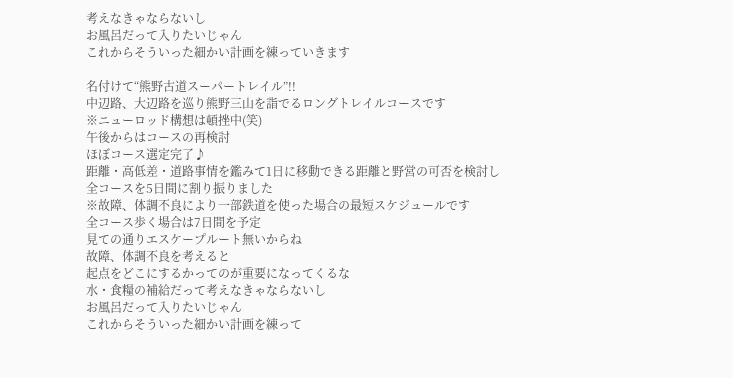考えなきゃならないし
お風呂だって入りたいじゃん
これからそういった細かい計画を練っていきます

名付けて“熊野古道スーパートレイル”!!
中辺路、大辺路を巡り熊野三山を詣でるロングトレイルコースです
※ニューロッド構想は頓挫中(笑)
午後からはコースの再検討
ほぼコース選定完了♪
距離・高低差・道路事情を鑑みて1日に移動できる距離と野営の可否を検討し
全コースを5日間に割り振りました
※故障、体調不良により一部鉄道を使った場合の最短スケジュールです
全コース歩く場合は7日間を予定
見ての通りエスケープルート無いからね
故障、体調不良を考えると
起点をどこにするかってのが重要になってくるな
水・食糧の補給だって考えなきゃならないし
お風呂だって入りたいじゃん
これからそういった細かい計画を練って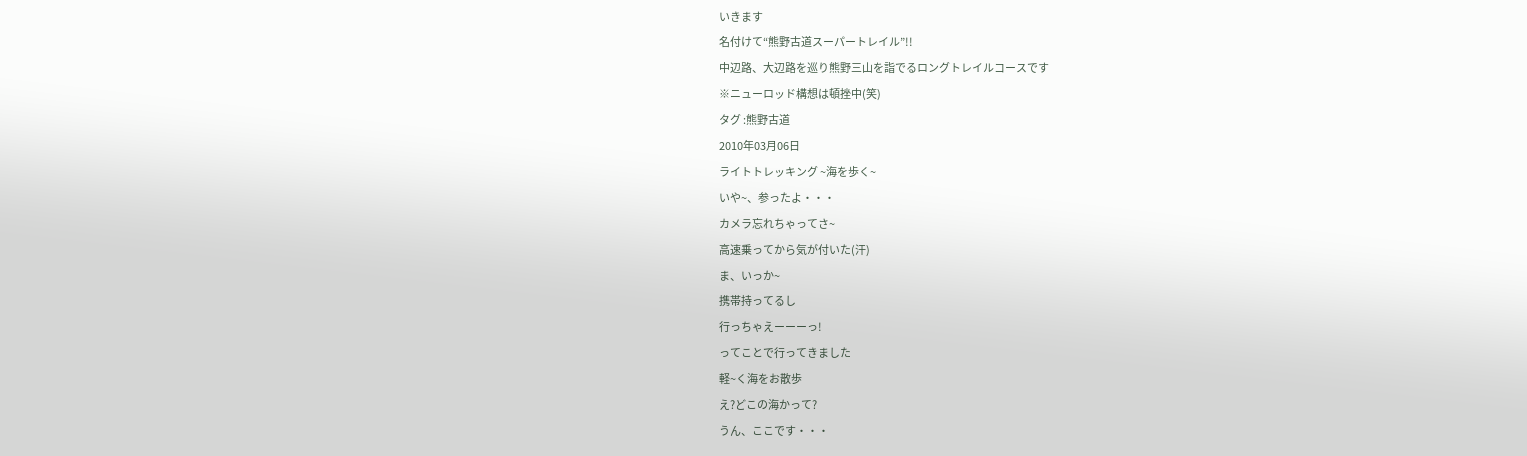いきます
名付けて“熊野古道スーパートレイル”!!
中辺路、大辺路を巡り熊野三山を詣でるロングトレイルコースです
※ニューロッド構想は頓挫中(笑)
タグ :熊野古道
2010年03月06日
ライトトレッキング ~海を歩く~
いや~、参ったよ・・・
カメラ忘れちゃってさ~
高速乗ってから気が付いた(汗)
ま、いっか~
携帯持ってるし
行っちゃえーーーっ!
ってことで行ってきました
軽~く海をお散歩
え?どこの海かって?
うん、ここです・・・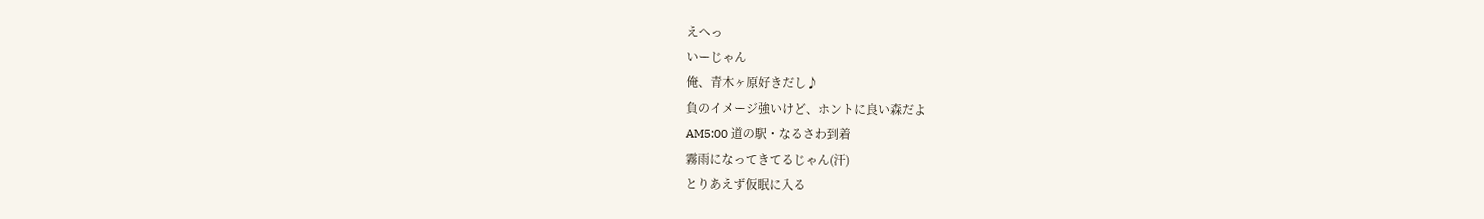えへっ
いーじゃん
俺、青木ヶ原好きだし♪
負のイメージ強いけど、ホントに良い森だよ
AM5:00 道の駅・なるさわ到着
霧雨になってきてるじゃん(汗)
とりあえず仮眠に入る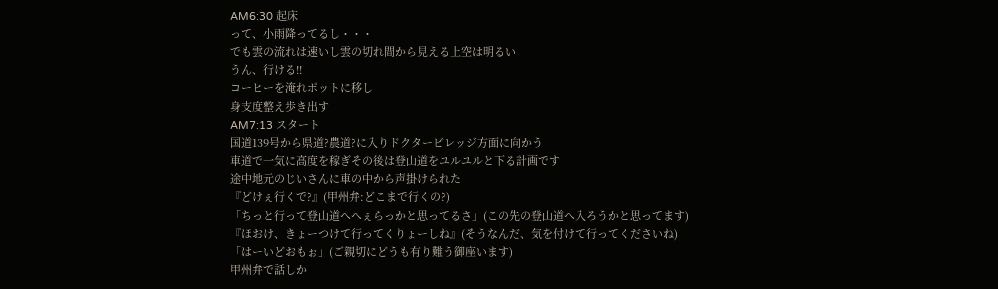AM6:30 起床
って、小雨降ってるし・・・
でも雲の流れは速いし雲の切れ間から見える上空は明るい
うん、行ける!!
コーヒーを淹れポットに移し
身支度整え歩き出す
AM7:13 スタート
国道139号から県道?農道?に入りドクタービレッジ方面に向かう
車道で一気に高度を稼ぎその後は登山道をユルユルと下る計画です
途中地元のじいさんに車の中から声掛けられた
『どけぇ行くで?』(甲州弁:どこまで行くの?)
「ちっと行って登山道へへぇらっかと思ってるさ」(この先の登山道へ入ろうかと思ってます)
『ほおけ、きょーつけて行ってくりょーしね』(そうなんだ、気を付けて行ってくださいね)
「はーいどおもぉ」(ご親切にどうも有り難う御座います)
甲州弁で話しか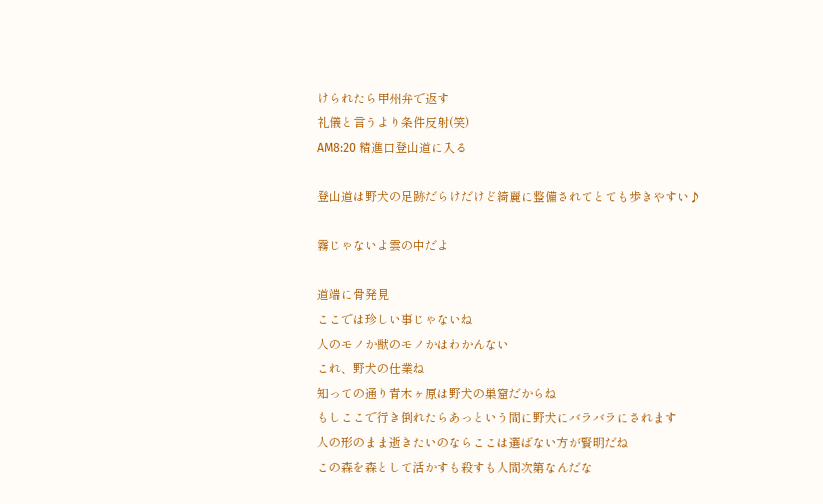けられたら甲州弁で返す
礼儀と言うより条件反射(笑)
AM8:20 精進口登山道に入る

登山道は野犬の足跡だらけだけど綺麗に整備されてとても歩きやすい♪

霧じゃないよ雲の中だよ

道端に骨発見
ここでは珍しい事じゃないね
人のモノか獣のモノかはわかんない
これ、野犬の仕業ね
知っての通り青木ヶ原は野犬の巣窟だからね
もしここで行き倒れたらあっという間に野犬にバラバラにされます
人の形のまま逝きたいのならここは選ばない方が賢明だね
この森を森として活かすも殺すも人間次第なんだな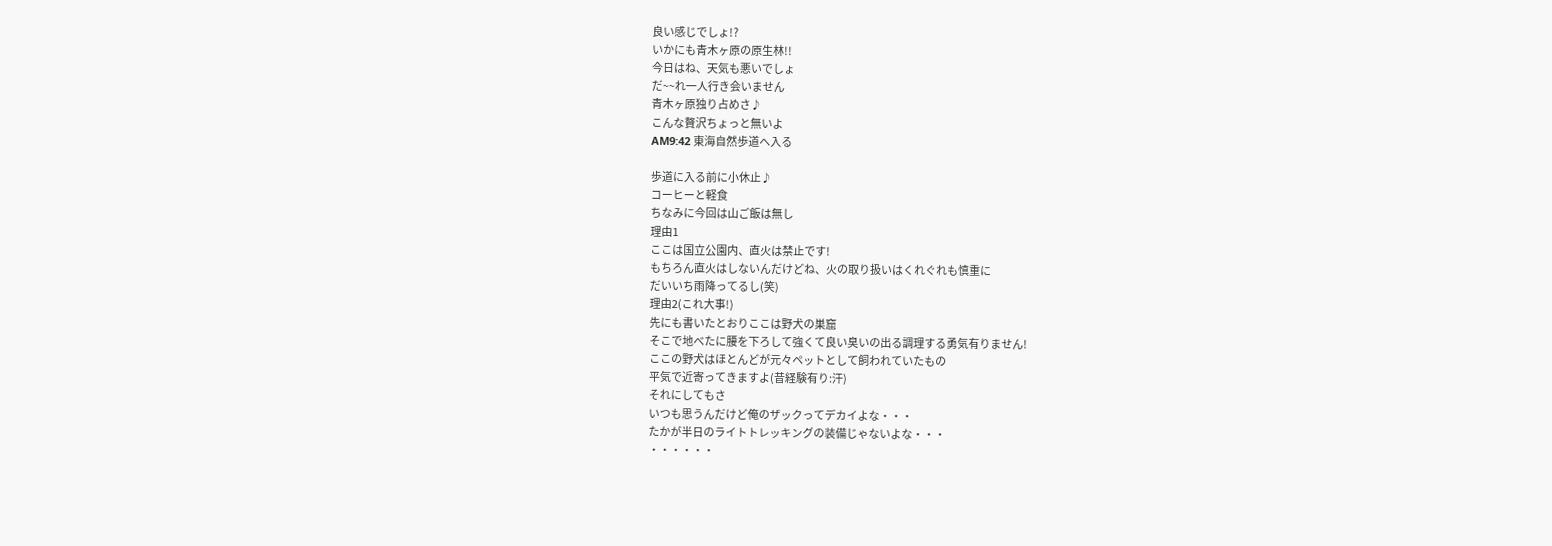良い感じでしょ!?
いかにも青木ヶ原の原生林!!
今日はね、天気も悪いでしょ
だ~~れ一人行き会いません
青木ヶ原独り占めさ♪
こんな贅沢ちょっと無いよ
AM9:42 東海自然歩道へ入る

歩道に入る前に小休止♪
コーヒーと軽食
ちなみに今回は山ご飯は無し
理由1
ここは国立公園内、直火は禁止です!
もちろん直火はしないんだけどね、火の取り扱いはくれぐれも慎重に
だいいち雨降ってるし(笑)
理由2(これ大事!)
先にも書いたとおりここは野犬の巣窟
そこで地べたに腰を下ろして強くて良い臭いの出る調理する勇気有りません!
ここの野犬はほとんどが元々ペットとして飼われていたもの
平気で近寄ってきますよ(昔経験有り:汗)
それにしてもさ
いつも思うんだけど俺のザックってデカイよな・・・
たかが半日のライトトレッキングの装備じゃないよな・・・
・・・・・・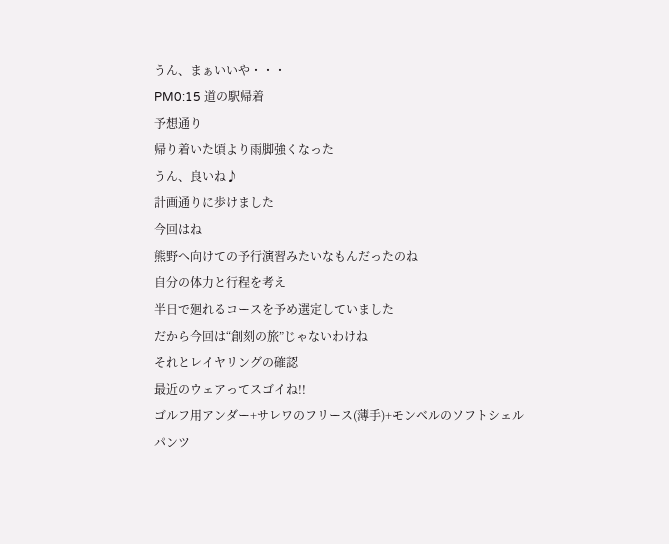うん、まぁいいや・・・
PM0:15 道の駅帰着
予想通り
帰り着いた頃より雨脚強くなった
うん、良いね♪
計画通りに歩けました
今回はね
熊野へ向けての予行演習みたいなもんだったのね
自分の体力と行程を考え
半日で廻れるコースを予め選定していました
だから今回は“創刻の旅”じゃないわけね
それとレイヤリングの確認
最近のウェアってスゴイね!!
ゴルフ用アンダー+サレワのフリース(薄手)+モンベルのソフトシェル
パンツ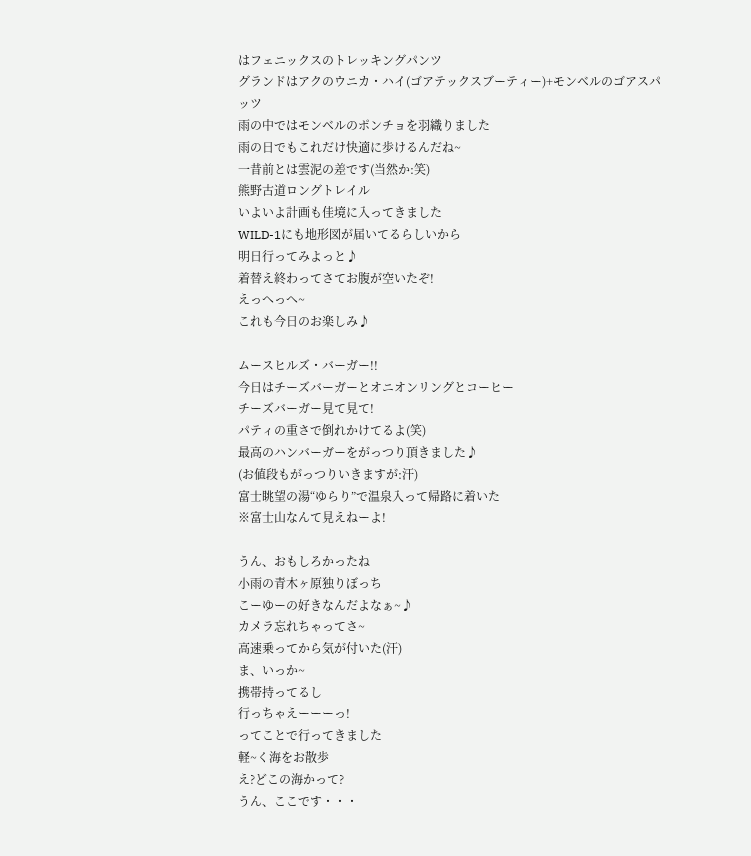はフェニックスのトレッキングパンツ
グランドはアクのウニカ・ハイ(ゴアテックスブーティー)+モンベルのゴアスパッツ
雨の中ではモンベルのポンチョを羽織りました
雨の日でもこれだけ快適に歩けるんだね~
一昔前とは雲泥の差です(当然か:笑)
熊野古道ロングトレイル
いよいよ計画も佳境に入ってきました
WILD-1にも地形図が届いてるらしいから
明日行ってみよっと♪
着替え終わってさてお腹が空いたぞ!
えっへっへ~
これも今日のお楽しみ♪

ムースヒルズ・バーガー!!
今日はチーズバーガーとオニオンリングとコーヒー
チーズバーガー見て見て!
パティの重さで倒れかけてるよ(笑)
最高のハンバーガーをがっつり頂きました♪
(お値段もがっつりいきますが:汗)
富士眺望の湯“ゆらり”で温泉入って帰路に着いた
※富士山なんて見えねーよ!

うん、おもしろかったね
小雨の青木ヶ原独りぼっち
こーゆーの好きなんだよなぁ~♪
カメラ忘れちゃってさ~
高速乗ってから気が付いた(汗)
ま、いっか~
携帯持ってるし
行っちゃえーーーっ!
ってことで行ってきました
軽~く海をお散歩
え?どこの海かって?
うん、ここです・・・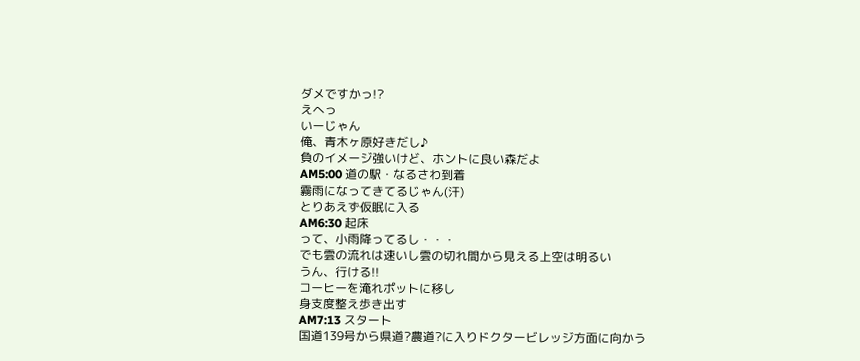ダメですかっ!?
えへっ
いーじゃん
俺、青木ヶ原好きだし♪
負のイメージ強いけど、ホントに良い森だよ
AM5:00 道の駅・なるさわ到着
霧雨になってきてるじゃん(汗)
とりあえず仮眠に入る
AM6:30 起床
って、小雨降ってるし・・・
でも雲の流れは速いし雲の切れ間から見える上空は明るい
うん、行ける!!
コーヒーを淹れポットに移し
身支度整え歩き出す
AM7:13 スタート
国道139号から県道?農道?に入りドクタービレッジ方面に向かう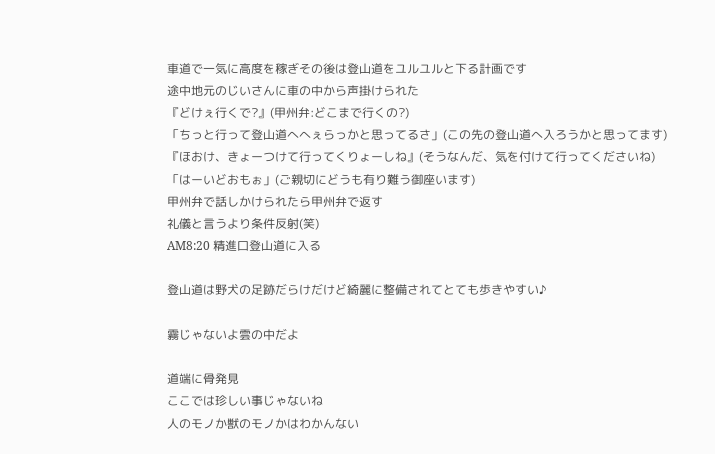車道で一気に高度を稼ぎその後は登山道をユルユルと下る計画です
途中地元のじいさんに車の中から声掛けられた
『どけぇ行くで?』(甲州弁:どこまで行くの?)
「ちっと行って登山道へへぇらっかと思ってるさ」(この先の登山道へ入ろうかと思ってます)
『ほおけ、きょーつけて行ってくりょーしね』(そうなんだ、気を付けて行ってくださいね)
「はーいどおもぉ」(ご親切にどうも有り難う御座います)
甲州弁で話しかけられたら甲州弁で返す
礼儀と言うより条件反射(笑)
AM8:20 精進口登山道に入る

登山道は野犬の足跡だらけだけど綺麗に整備されてとても歩きやすい♪

霧じゃないよ雲の中だよ

道端に骨発見
ここでは珍しい事じゃないね
人のモノか獣のモノかはわかんない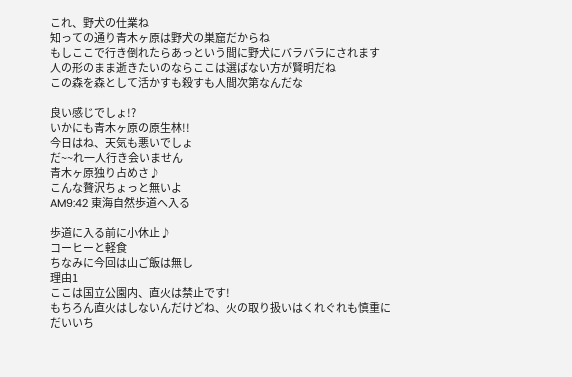これ、野犬の仕業ね
知っての通り青木ヶ原は野犬の巣窟だからね
もしここで行き倒れたらあっという間に野犬にバラバラにされます
人の形のまま逝きたいのならここは選ばない方が賢明だね
この森を森として活かすも殺すも人間次第なんだな

良い感じでしょ!?
いかにも青木ヶ原の原生林!!
今日はね、天気も悪いでしょ
だ~~れ一人行き会いません
青木ヶ原独り占めさ♪
こんな贅沢ちょっと無いよ
AM9:42 東海自然歩道へ入る

歩道に入る前に小休止♪
コーヒーと軽食
ちなみに今回は山ご飯は無し
理由1
ここは国立公園内、直火は禁止です!
もちろん直火はしないんだけどね、火の取り扱いはくれぐれも慎重に
だいいち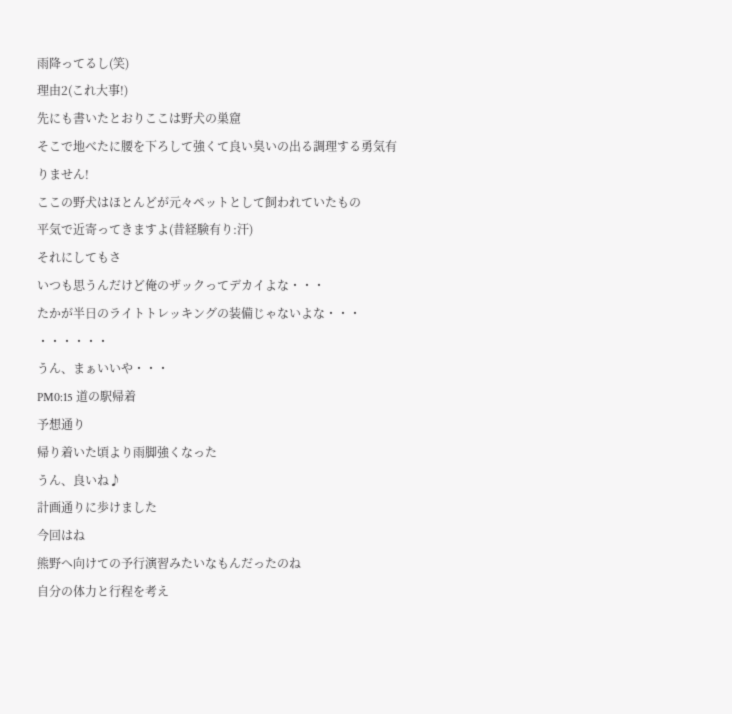雨降ってるし(笑)
理由2(これ大事!)
先にも書いたとおりここは野犬の巣窟
そこで地べたに腰を下ろして強くて良い臭いの出る調理する勇気有りません!
ここの野犬はほとんどが元々ペットとして飼われていたもの
平気で近寄ってきますよ(昔経験有り:汗)
それにしてもさ
いつも思うんだけど俺のザックってデカイよな・・・
たかが半日のライトトレッキングの装備じゃないよな・・・
・・・・・・
うん、まぁいいや・・・
PM0:15 道の駅帰着
予想通り
帰り着いた頃より雨脚強くなった
うん、良いね♪
計画通りに歩けました
今回はね
熊野へ向けての予行演習みたいなもんだったのね
自分の体力と行程を考え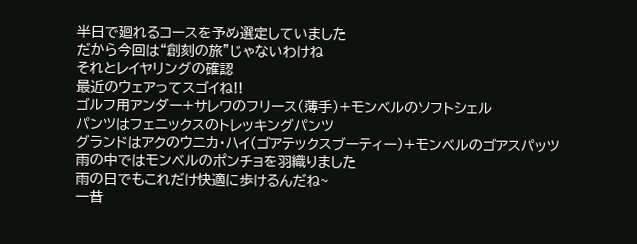半日で廻れるコースを予め選定していました
だから今回は“創刻の旅”じゃないわけね
それとレイヤリングの確認
最近のウェアってスゴイね!!
ゴルフ用アンダー+サレワのフリース(薄手)+モンベルのソフトシェル
パンツはフェニックスのトレッキングパンツ
グランドはアクのウニカ・ハイ(ゴアテックスブーティー)+モンベルのゴアスパッツ
雨の中ではモンベルのポンチョを羽織りました
雨の日でもこれだけ快適に歩けるんだね~
一昔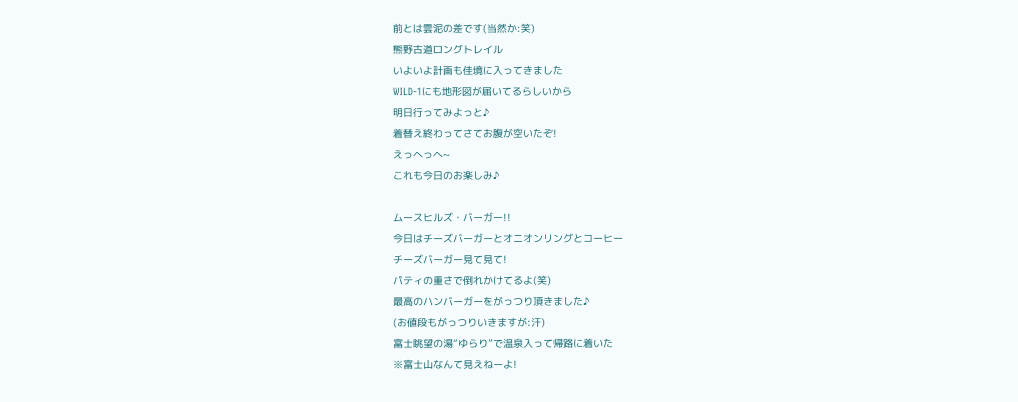前とは雲泥の差です(当然か:笑)
熊野古道ロングトレイル
いよいよ計画も佳境に入ってきました
WILD-1にも地形図が届いてるらしいから
明日行ってみよっと♪
着替え終わってさてお腹が空いたぞ!
えっへっへ~
これも今日のお楽しみ♪

ムースヒルズ・バーガー!!
今日はチーズバーガーとオニオンリングとコーヒー
チーズバーガー見て見て!
パティの重さで倒れかけてるよ(笑)
最高のハンバーガーをがっつり頂きました♪
(お値段もがっつりいきますが:汗)
富士眺望の湯“ゆらり”で温泉入って帰路に着いた
※富士山なんて見えねーよ!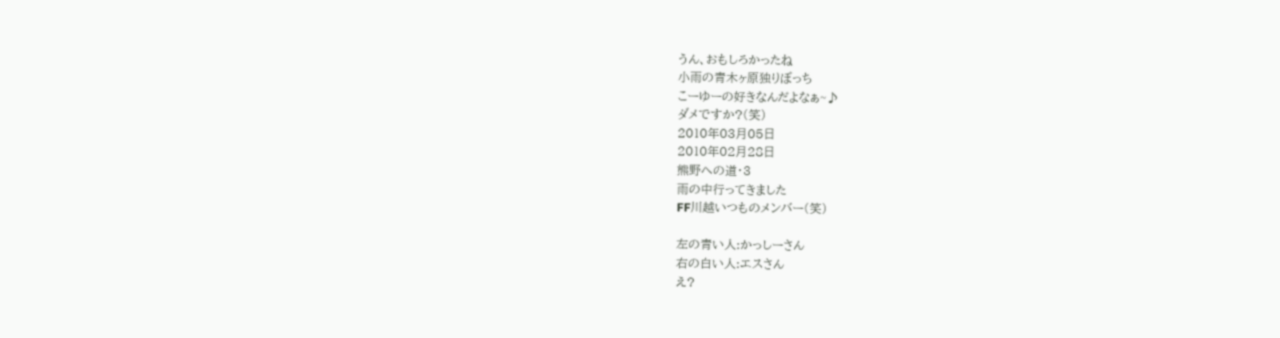うん、おもしろかったね
小雨の青木ヶ原独りぼっち
こーゆーの好きなんだよなぁ~♪
ダメですか?(笑)
2010年03月05日
2010年02月28日
熊野への道・3
雨の中行ってきました
FF川越いつものメンバー(笑)

左の青い人:かっしーさん
右の白い人:エスさん
え?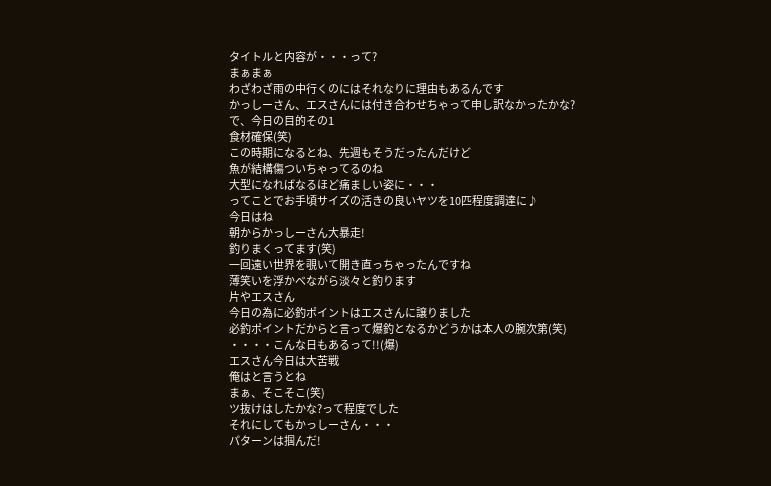タイトルと内容が・・・って?
まぁまぁ
わざわざ雨の中行くのにはそれなりに理由もあるんです
かっしーさん、エスさんには付き合わせちゃって申し訳なかったかな?
で、今日の目的その1
食材確保(笑)
この時期になるとね、先週もそうだったんだけど
魚が結構傷ついちゃってるのね
大型になればなるほど痛ましい姿に・・・
ってことでお手頃サイズの活きの良いヤツを10匹程度調達に♪
今日はね
朝からかっしーさん大暴走!
釣りまくってます(笑)
一回遠い世界を覗いて開き直っちゃったんですね
薄笑いを浮かべながら淡々と釣ります
片やエスさん
今日の為に必釣ポイントはエスさんに譲りました
必釣ポイントだからと言って爆釣となるかどうかは本人の腕次第(笑)
・・・・こんな日もあるって!!(爆)
エスさん今日は大苦戦
俺はと言うとね
まぁ、そこそこ(笑)
ツ抜けはしたかな?って程度でした
それにしてもかっしーさん・・・
パターンは掴んだ!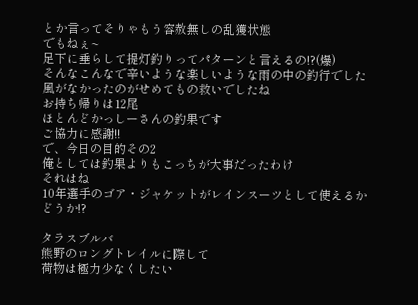とか言ってそりゃもう容赦無しの乱獲状態
でもねぇ~
足下に垂らして提灯釣りってパターンと言えるの!?(爆)
そんなこんなで辛いような楽しいような雨の中の釣行でした
風がなかったのがせめてもの救いでしたね
お持ち帰りは12尾
ほとんどかっしーさんの釣果です
ご協力に感謝!!
で、今日の目的その2
俺としては釣果よりもこっちが大事だったわけ
それはね
10年選手のゴア・ジャケットがレインスーツとして使えるかどうか!?

タラスブルバ
熊野のロングトレイルに際して
荷物は極力少なくしたい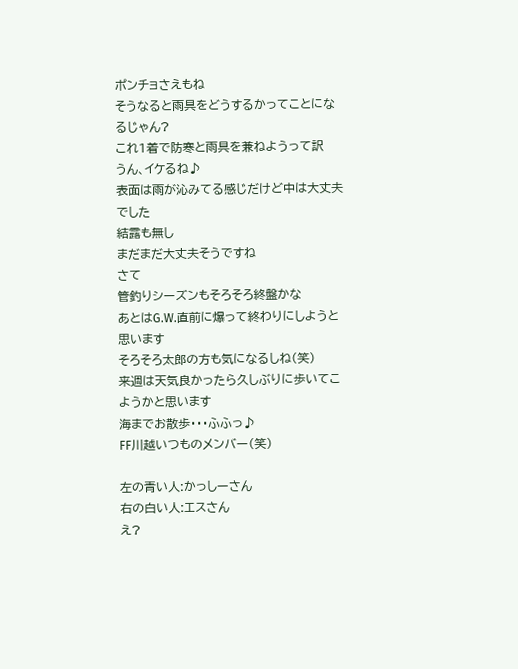ポンチョさえもね
そうなると雨具をどうするかってことになるじゃん?
これ1着で防寒と雨具を兼ねようって訳
うん、イケるね♪
表面は雨が沁みてる感じだけど中は大丈夫でした
結露も無し
まだまだ大丈夫そうですね
さて
管釣りシーズンもそろそろ終盤かな
あとはG.W.直前に爆って終わりにしようと思います
そろそろ太郎の方も気になるしね(笑)
来週は天気良かったら久しぶりに歩いてこようかと思います
海までお散歩・・・ふふっ♪
FF川越いつものメンバー(笑)

左の青い人:かっしーさん
右の白い人:エスさん
え?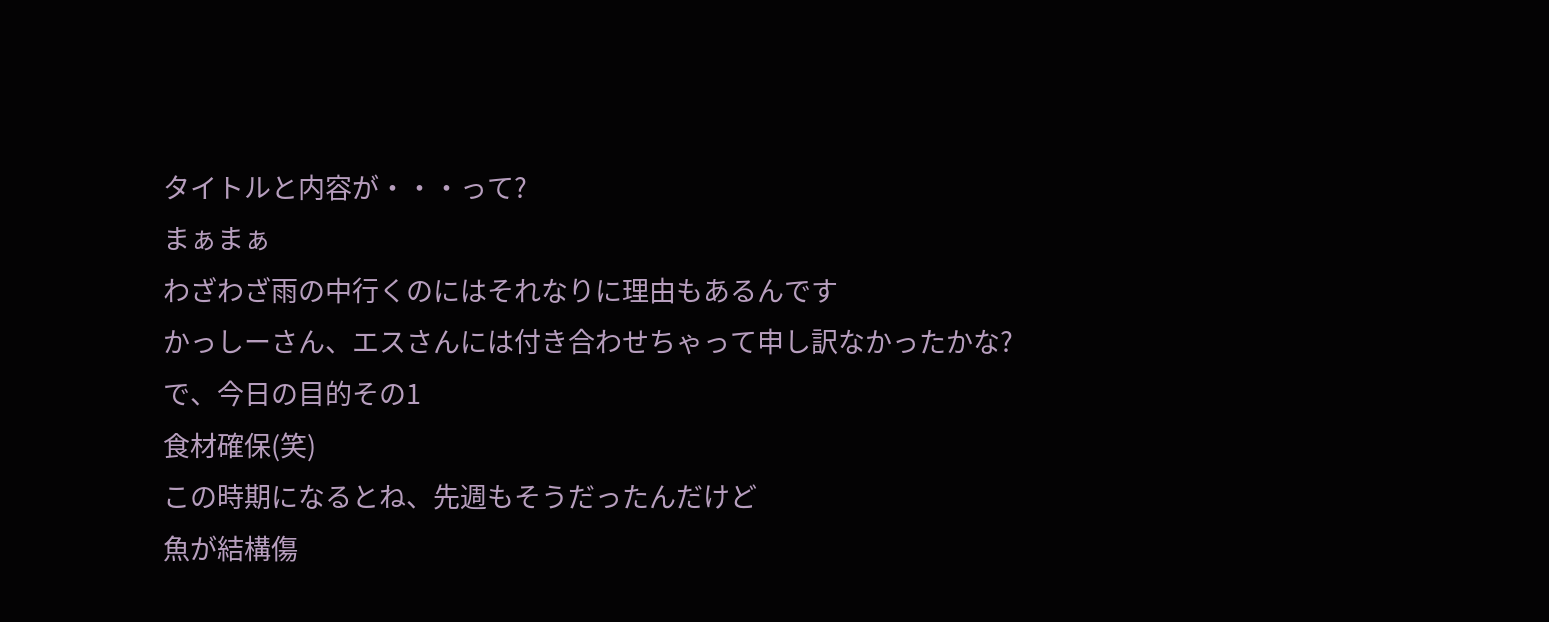タイトルと内容が・・・って?
まぁまぁ
わざわざ雨の中行くのにはそれなりに理由もあるんです
かっしーさん、エスさんには付き合わせちゃって申し訳なかったかな?
で、今日の目的その1
食材確保(笑)
この時期になるとね、先週もそうだったんだけど
魚が結構傷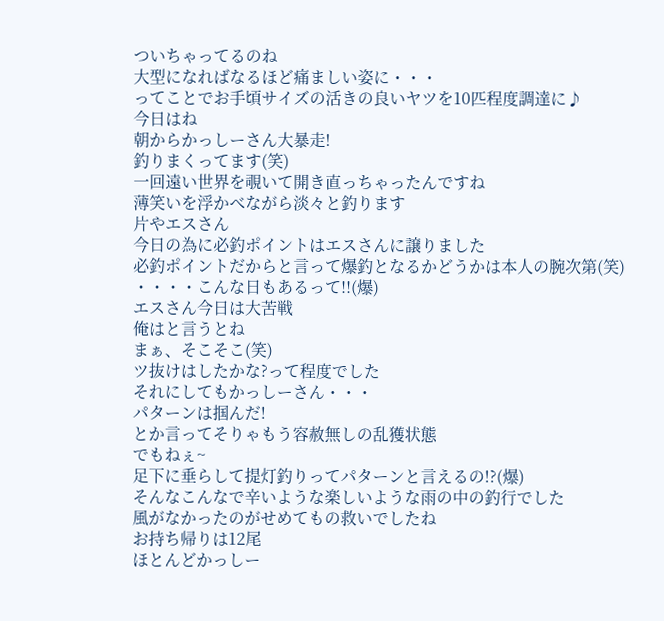ついちゃってるのね
大型になればなるほど痛ましい姿に・・・
ってことでお手頃サイズの活きの良いヤツを10匹程度調達に♪
今日はね
朝からかっしーさん大暴走!
釣りまくってます(笑)
一回遠い世界を覗いて開き直っちゃったんですね
薄笑いを浮かべながら淡々と釣ります
片やエスさん
今日の為に必釣ポイントはエスさんに譲りました
必釣ポイントだからと言って爆釣となるかどうかは本人の腕次第(笑)
・・・・こんな日もあるって!!(爆)
エスさん今日は大苦戦
俺はと言うとね
まぁ、そこそこ(笑)
ツ抜けはしたかな?って程度でした
それにしてもかっしーさん・・・
パターンは掴んだ!
とか言ってそりゃもう容赦無しの乱獲状態
でもねぇ~
足下に垂らして提灯釣りってパターンと言えるの!?(爆)
そんなこんなで辛いような楽しいような雨の中の釣行でした
風がなかったのがせめてもの救いでしたね
お持ち帰りは12尾
ほとんどかっしー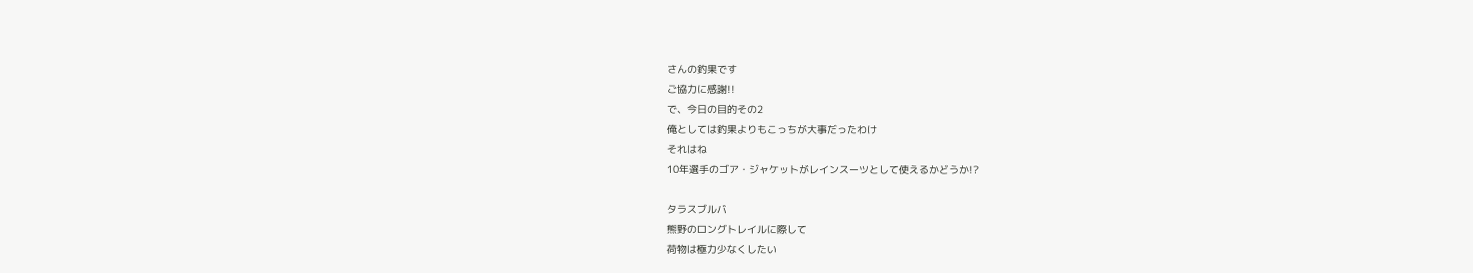さんの釣果です
ご協力に感謝!!
で、今日の目的その2
俺としては釣果よりもこっちが大事だったわけ
それはね
10年選手のゴア・ジャケットがレインスーツとして使えるかどうか!?

タラスブルバ
熊野のロングトレイルに際して
荷物は極力少なくしたい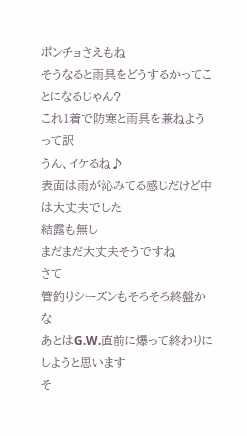ポンチョさえもね
そうなると雨具をどうするかってことになるじゃん?
これ1着で防寒と雨具を兼ねようって訳
うん、イケるね♪
表面は雨が沁みてる感じだけど中は大丈夫でした
結露も無し
まだまだ大丈夫そうですね
さて
管釣りシーズンもそろそろ終盤かな
あとはG.W.直前に爆って終わりにしようと思います
そ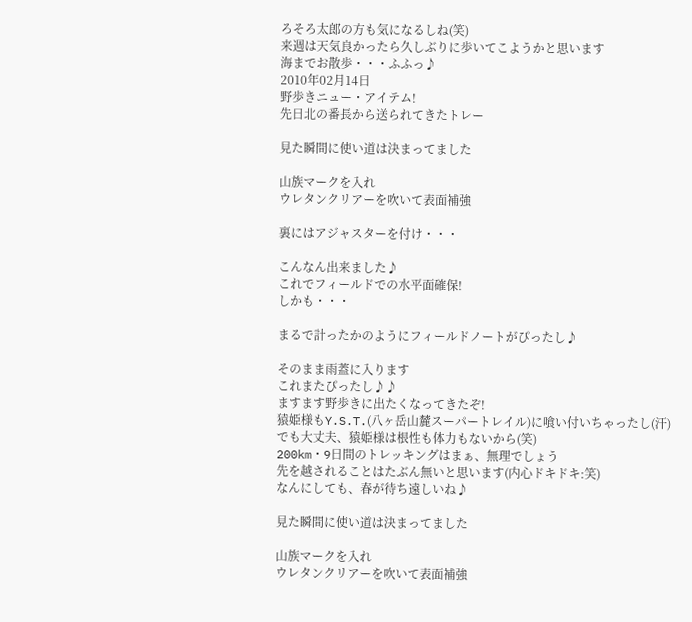ろそろ太郎の方も気になるしね(笑)
来週は天気良かったら久しぶりに歩いてこようかと思います
海までお散歩・・・ふふっ♪
2010年02月14日
野歩きニュー・アイテム!
先日北の番長から送られてきたトレー

見た瞬間に使い道は決まってました

山族マークを入れ
ウレタンクリアーを吹いて表面補強

裏にはアジャスターを付け・・・

こんなん出来ました♪
これでフィールドでの水平面確保!
しかも・・・

まるで計ったかのようにフィールドノートがぴったし♪

そのまま雨蓋に入ります
これまたぴったし♪♪
ますます野歩きに出たくなってきたぞ!
猿姫様もY.S.T.(八ヶ岳山麓スーパートレイル)に喰い付いちゃったし(汗)
でも大丈夫、猿姫様は根性も体力もないから(笑)
200km・9日間のトレッキングはまぁ、無理でしょう
先を越されることはたぶん無いと思います(内心ドキドキ:笑)
なんにしても、春が待ち遠しいね♪

見た瞬間に使い道は決まってました

山族マークを入れ
ウレタンクリアーを吹いて表面補強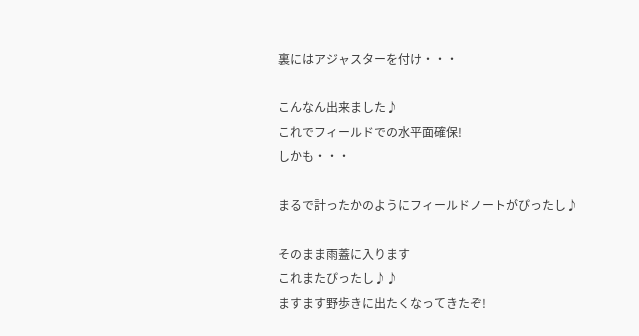裏にはアジャスターを付け・・・

こんなん出来ました♪
これでフィールドでの水平面確保!
しかも・・・

まるで計ったかのようにフィールドノートがぴったし♪

そのまま雨蓋に入ります
これまたぴったし♪♪
ますます野歩きに出たくなってきたぞ!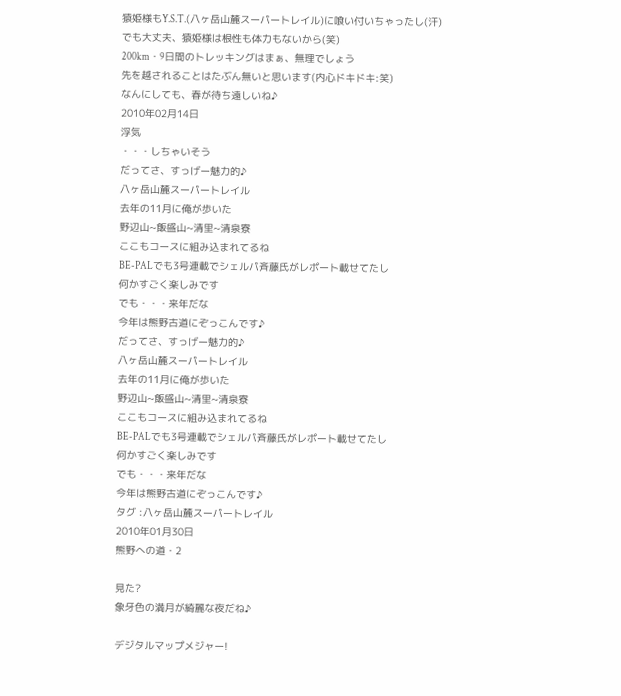猿姫様もY.S.T.(八ヶ岳山麓スーパートレイル)に喰い付いちゃったし(汗)
でも大丈夫、猿姫様は根性も体力もないから(笑)
200km・9日間のトレッキングはまぁ、無理でしょう
先を越されることはたぶん無いと思います(内心ドキドキ:笑)
なんにしても、春が待ち遠しいね♪
2010年02月14日
浮気
・・・しちゃいそう
だってさ、すっげー魅力的♪
八ヶ岳山麓スーパートレイル
去年の11月に俺が歩いた
野辺山~飯盛山~清里~清泉寮
ここもコースに組み込まれてるね
BE-PALでも3号連載でシェルパ斉藤氏がレポート載せてたし
何かすごく楽しみです
でも・・・来年だな
今年は熊野古道にぞっこんです♪
だってさ、すっげー魅力的♪
八ヶ岳山麓スーパートレイル
去年の11月に俺が歩いた
野辺山~飯盛山~清里~清泉寮
ここもコースに組み込まれてるね
BE-PALでも3号連載でシェルパ斉藤氏がレポート載せてたし
何かすごく楽しみです
でも・・・来年だな
今年は熊野古道にぞっこんです♪
タグ :八ヶ岳山麓スーパートレイル
2010年01月30日
熊野への道・2

見た?
象牙色の満月が綺麗な夜だね♪

デジタルマップメジャー!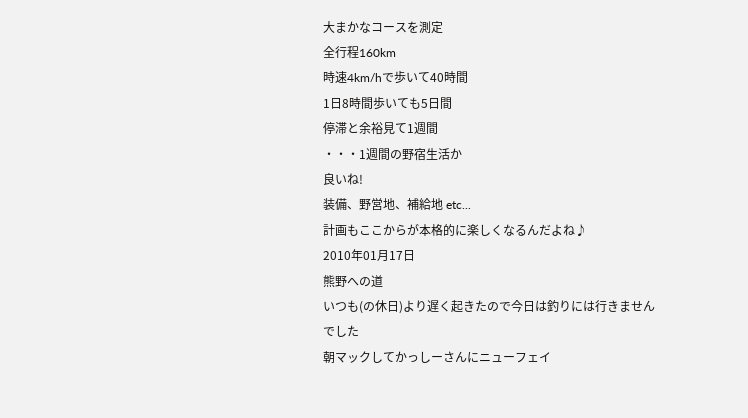大まかなコースを測定
全行程160km
時速4km/hで歩いて40時間
1日8時間歩いても5日間
停滞と余裕見て1週間
・・・1週間の野宿生活か
良いね!
装備、野営地、補給地 etc...
計画もここからが本格的に楽しくなるんだよね♪
2010年01月17日
熊野への道
いつも(の休日)より遅く起きたので今日は釣りには行きませんでした
朝マックしてかっしーさんにニューフェイ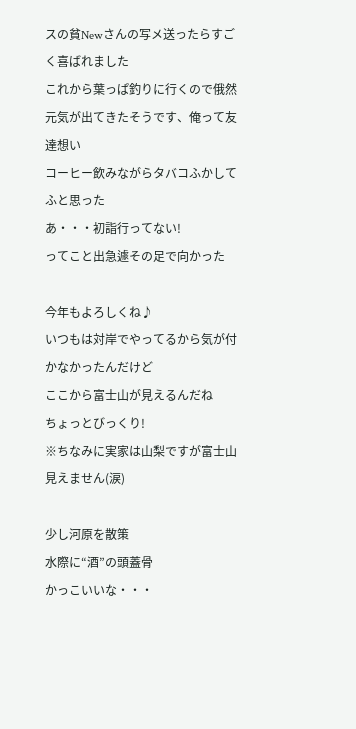スの貧Newさんの写メ送ったらすごく喜ばれました
これから葉っぱ釣りに行くので俄然元気が出てきたそうです、俺って友達想い
コーヒー飲みながらタバコふかしてふと思った
あ・・・初詣行ってない!
ってこと出急遽その足で向かった

今年もよろしくね♪
いつもは対岸でやってるから気が付かなかったんだけど
ここから富士山が見えるんだね
ちょっとびっくり!
※ちなみに実家は山梨ですが富士山見えません(涙)

少し河原を散策
水際に“酒”の頭蓋骨
かっこいいな・・・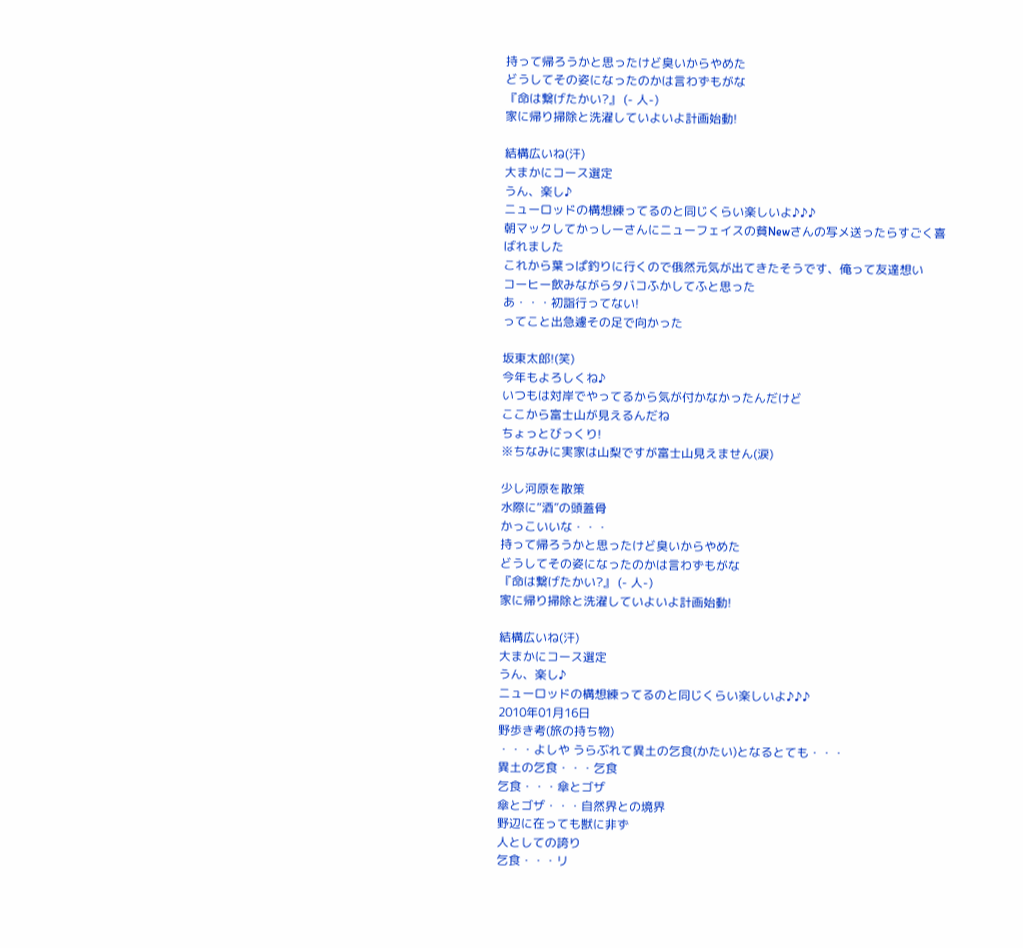持って帰ろうかと思ったけど臭いからやめた
どうしてその姿になったのかは言わずもがな
『命は繋げたかい?』 (- 人-)
家に帰り掃除と洗濯していよいよ計画始動!

結構広いね(汗)
大まかにコース選定
うん、楽し♪
ニューロッドの構想練ってるのと同じくらい楽しいよ♪♪♪
朝マックしてかっしーさんにニューフェイスの貧Newさんの写メ送ったらすごく喜ばれました
これから葉っぱ釣りに行くので俄然元気が出てきたそうです、俺って友達想い
コーヒー飲みながらタバコふかしてふと思った
あ・・・初詣行ってない!
ってこと出急遽その足で向かった

坂東太郎!(笑)
今年もよろしくね♪
いつもは対岸でやってるから気が付かなかったんだけど
ここから富士山が見えるんだね
ちょっとびっくり!
※ちなみに実家は山梨ですが富士山見えません(涙)

少し河原を散策
水際に“酒”の頭蓋骨
かっこいいな・・・
持って帰ろうかと思ったけど臭いからやめた
どうしてその姿になったのかは言わずもがな
『命は繋げたかい?』 (- 人-)
家に帰り掃除と洗濯していよいよ計画始動!

結構広いね(汗)
大まかにコース選定
うん、楽し♪
ニューロッドの構想練ってるのと同じくらい楽しいよ♪♪♪
2010年01月16日
野歩き考(旅の持ち物)
・・・よしや うらぶれて異土の乞食(かたい)となるとても・・・
異土の乞食・・・乞食
乞食・・・傘とゴザ
傘とゴザ・・・自然界との境界
野辺に在っても獣に非ず
人としての誇り
乞食・・・リ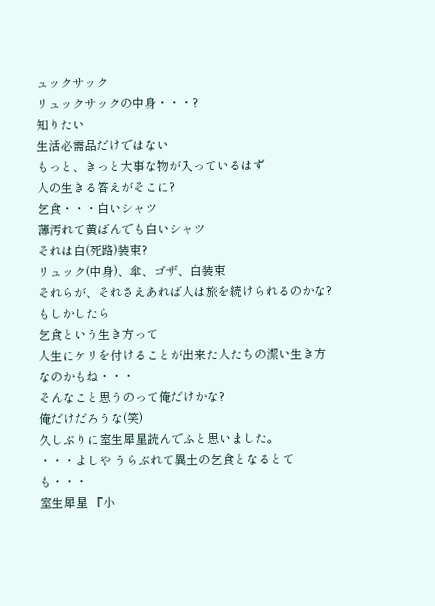ュックサック
リュックサックの中身・・・?
知りたい
生活必需品だけではない
もっと、きっと大事な物が入っているはず
人の生きる答えがそこに?
乞食・・・白いシャツ
薄汚れて黄ばんでも白いシャツ
それは白(死路)装束?
リュック(中身)、傘、ゴザ、白装束
それらが、それさえあれば人は旅を続けられるのかな?
もしかしたら
乞食という生き方って
人生にケリを付けることが出来た人たちの潔い生き方なのかもね・・・
そんなこと思うのって俺だけかな?
俺だけだろうな(笑)
久しぶりに室生犀星読んでふと思いました。
・・・よしや うらぶれて異土の乞食となるとても・・・
室生犀星 『小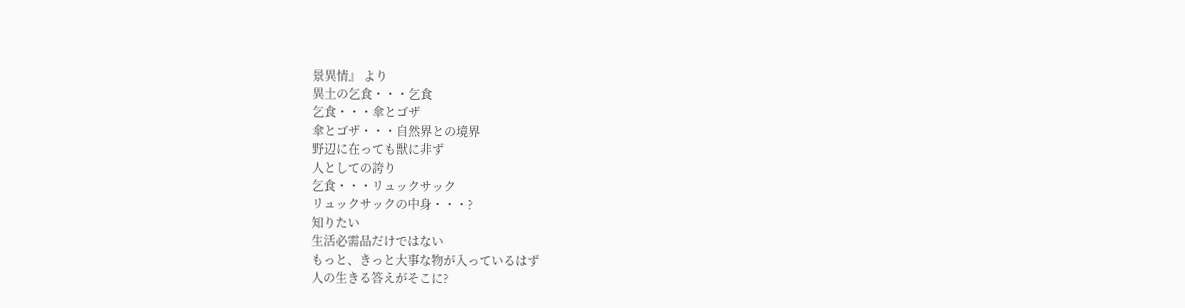景異情』 より
異土の乞食・・・乞食
乞食・・・傘とゴザ
傘とゴザ・・・自然界との境界
野辺に在っても獣に非ず
人としての誇り
乞食・・・リュックサック
リュックサックの中身・・・?
知りたい
生活必需品だけではない
もっと、きっと大事な物が入っているはず
人の生きる答えがそこに?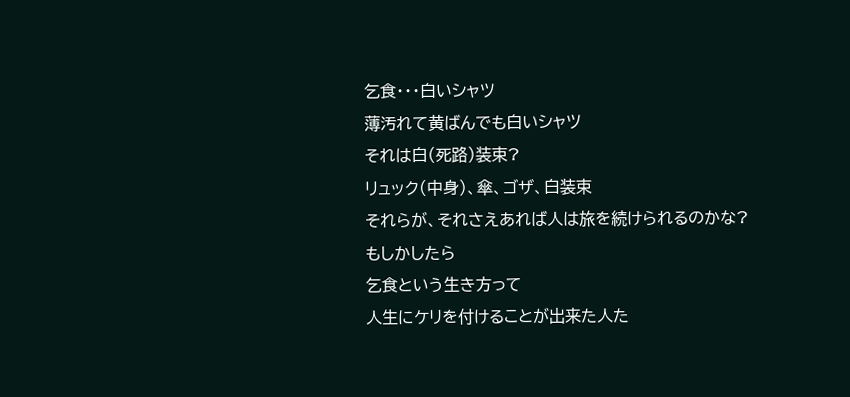乞食・・・白いシャツ
薄汚れて黄ばんでも白いシャツ
それは白(死路)装束?
リュック(中身)、傘、ゴザ、白装束
それらが、それさえあれば人は旅を続けられるのかな?
もしかしたら
乞食という生き方って
人生にケリを付けることが出来た人た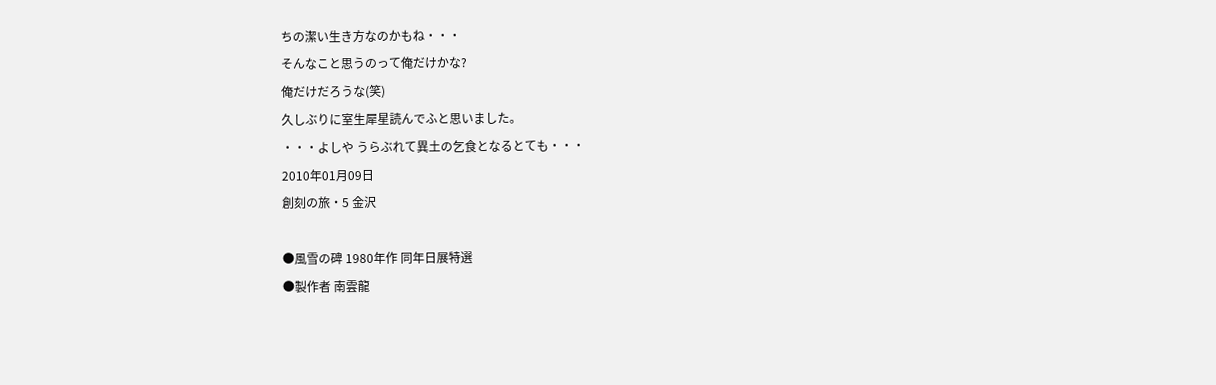ちの潔い生き方なのかもね・・・
そんなこと思うのって俺だけかな?
俺だけだろうな(笑)
久しぶりに室生犀星読んでふと思いました。
・・・よしや うらぶれて異土の乞食となるとても・・・
2010年01月09日
創刻の旅・5 金沢

●風雪の碑 1980年作 同年日展特選
●製作者 南雲龍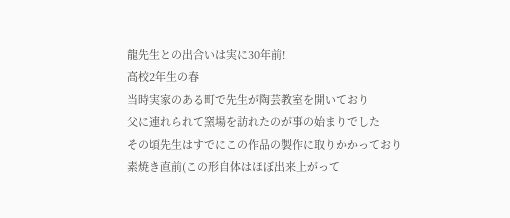龍先生との出合いは実に30年前!
高校2年生の春
当時実家のある町で先生が陶芸教室を開いており
父に連れられて窯場を訪れたのが事の始まりでした
その頃先生はすでにこの作品の製作に取りかかっており
素焼き直前(この形自体はほぼ出来上がって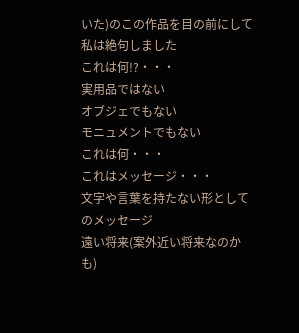いた)のこの作品を目の前にして私は絶句しました
これは何!?・・・
実用品ではない
オブジェでもない
モニュメントでもない
これは何・・・
これはメッセージ・・・
文字や言葉を持たない形としてのメッセージ
遠い将来(案外近い将来なのかも)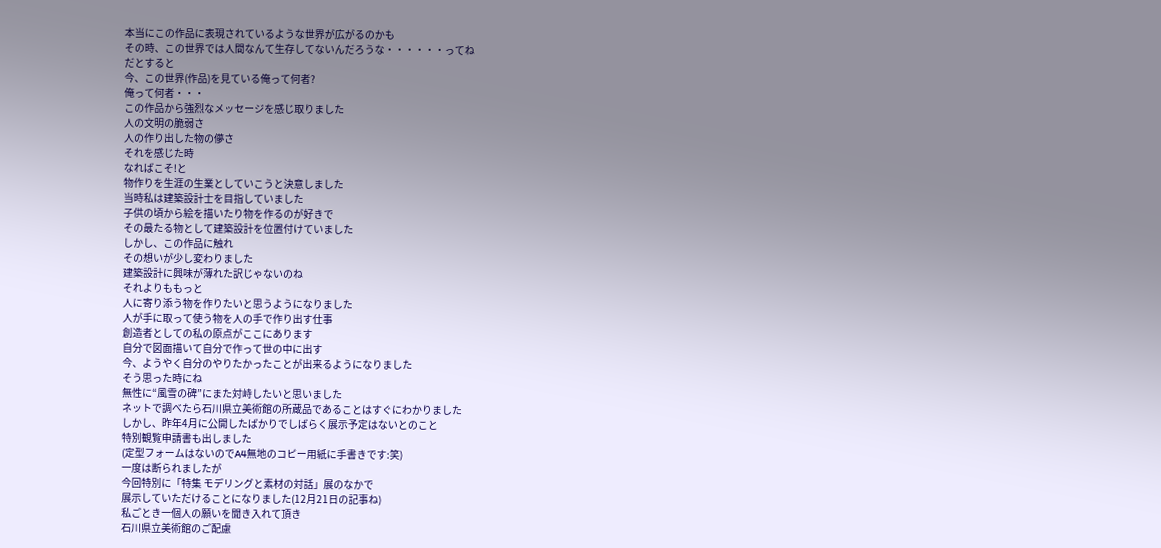本当にこの作品に表現されているような世界が広がるのかも
その時、この世界では人間なんて生存してないんだろうな・・・・・・ってね
だとすると
今、この世界(作品)を見ている俺って何者?
俺って何者・・・
この作品から強烈なメッセージを感じ取りました
人の文明の脆弱さ
人の作り出した物の儚さ
それを感じた時
なればこそ!と
物作りを生涯の生業としていこうと決意しました
当時私は建築設計士を目指していました
子供の頃から絵を描いたり物を作るのが好きで
その最たる物として建築設計を位置付けていました
しかし、この作品に触れ
その想いが少し変わりました
建築設計に興味が薄れた訳じゃないのね
それよりももっと
人に寄り添う物を作りたいと思うようになりました
人が手に取って使う物を人の手で作り出す仕事
創造者としての私の原点がここにあります
自分で図面描いて自分で作って世の中に出す
今、ようやく自分のやりたかったことが出来るようになりました
そう思った時にね
無性に“風雪の碑”にまた対峙したいと思いました
ネットで調べたら石川県立美術館の所蔵品であることはすぐにわかりました
しかし、昨年4月に公開したばかりでしばらく展示予定はないとのこと
特別観覧申請書も出しました
(定型フォームはないのでA4無地のコピー用紙に手書きです:笑)
一度は断られましたが
今回特別に「特集 モデリングと素材の対話」展のなかで
展示していただけることになりました(12月21日の記事ね)
私ごとき一個人の願いを聞き入れて頂き
石川県立美術館のご配慮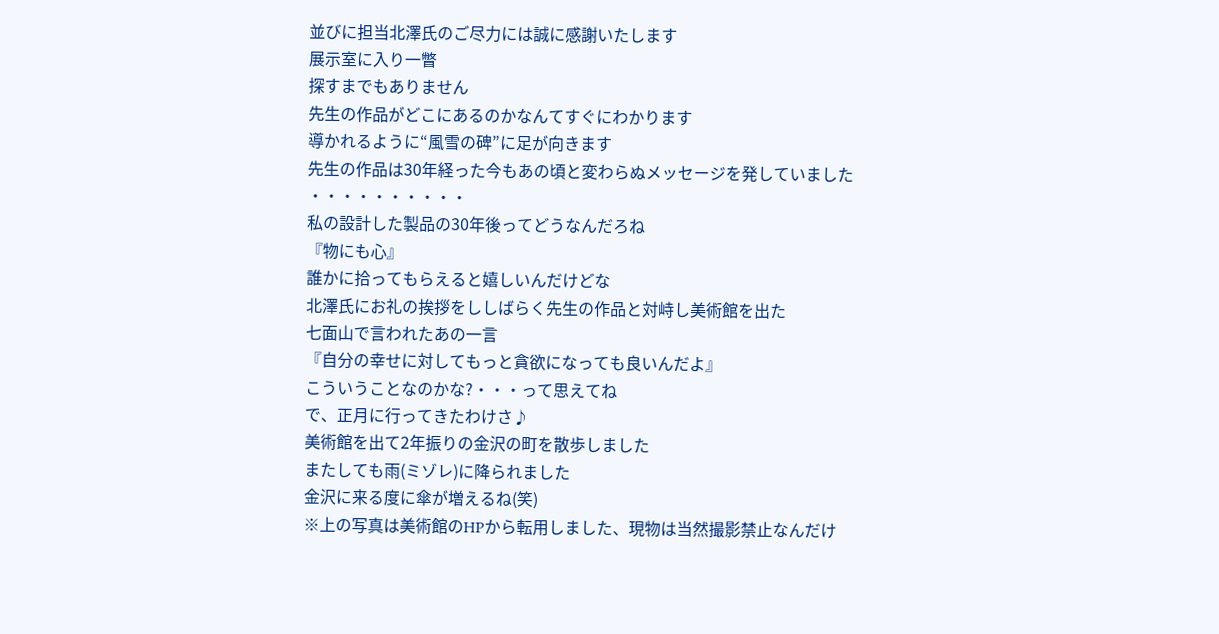並びに担当北澤氏のご尽力には誠に感謝いたします
展示室に入り一瞥
探すまでもありません
先生の作品がどこにあるのかなんてすぐにわかります
導かれるように“風雪の碑”に足が向きます
先生の作品は30年経った今もあの頃と変わらぬメッセージを発していました
・・・・・・・・・・
私の設計した製品の30年後ってどうなんだろね
『物にも心』
誰かに拾ってもらえると嬉しいんだけどな
北澤氏にお礼の挨拶をししばらく先生の作品と対峙し美術館を出た
七面山で言われたあの一言
『自分の幸せに対してもっと貪欲になっても良いんだよ』
こういうことなのかな?・・・って思えてね
で、正月に行ってきたわけさ♪
美術館を出て2年振りの金沢の町を散歩しました
またしても雨(ミゾレ)に降られました
金沢に来る度に傘が増えるね(笑)
※上の写真は美術館のHPから転用しました、現物は当然撮影禁止なんだけ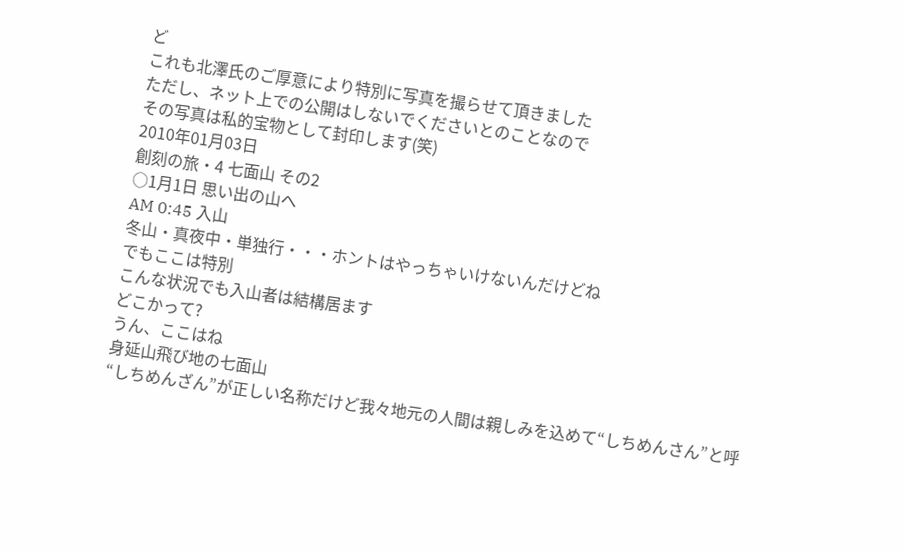ど
これも北澤氏のご厚意により特別に写真を撮らせて頂きました
ただし、ネット上での公開はしないでくださいとのことなので
その写真は私的宝物として封印します(笑)
2010年01月03日
創刻の旅・4 七面山 その2
○1月1日 思い出の山へ
AM 0:45 入山
冬山・真夜中・単独行・・・ホントはやっちゃいけないんだけどね
でもここは特別
こんな状況でも入山者は結構居ます
どこかって?
うん、ここはね
身延山飛び地の七面山
“しちめんざん”が正しい名称だけど我々地元の人間は親しみを込めて“しちめんさん”と呼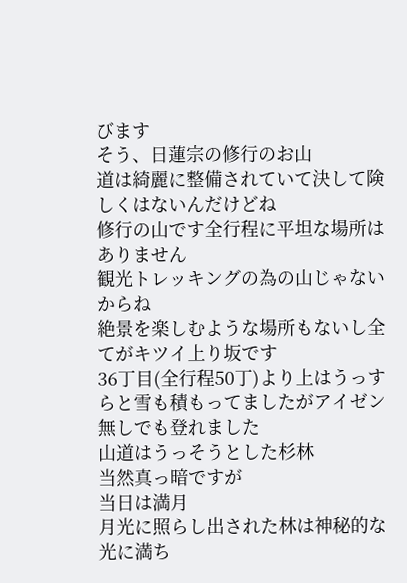びます
そう、日蓮宗の修行のお山
道は綺麗に整備されていて決して険しくはないんだけどね
修行の山です全行程に平坦な場所はありません
観光トレッキングの為の山じゃないからね
絶景を楽しむような場所もないし全てがキツイ上り坂です
36丁目(全行程50丁)より上はうっすらと雪も積もってましたがアイゼン無しでも登れました
山道はうっそうとした杉林
当然真っ暗ですが
当日は満月
月光に照らし出された林は神秘的な光に満ち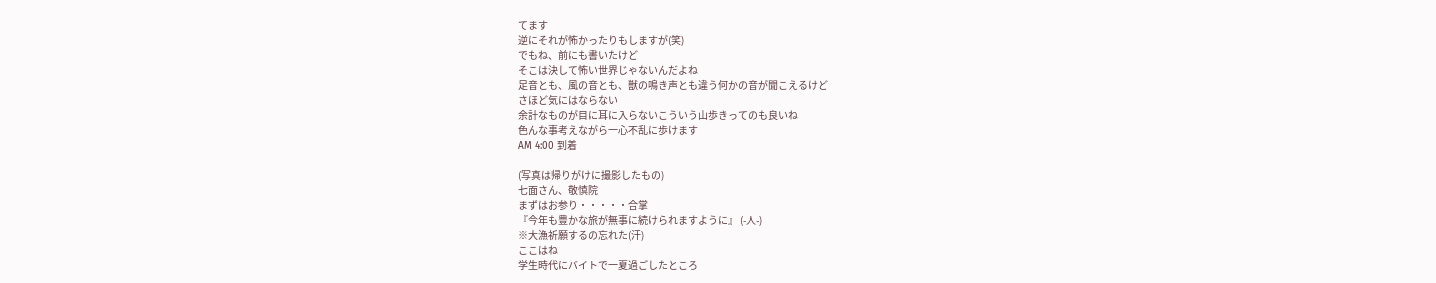てます
逆にそれが怖かったりもしますが(笑)
でもね、前にも書いたけど
そこは決して怖い世界じゃないんだよね
足音とも、風の音とも、獣の鳴き声とも違う何かの音が聞こえるけど
さほど気にはならない
余計なものが目に耳に入らないこういう山歩きってのも良いね
色んな事考えながら一心不乱に歩けます
AM 4:00 到着

(写真は帰りがけに撮影したもの)
七面さん、敬慎院
まずはお参り・・・・・合掌
『今年も豊かな旅が無事に続けられますように』 (-人-)
※大漁祈願するの忘れた(汗)
ここはね
学生時代にバイトで一夏過ごしたところ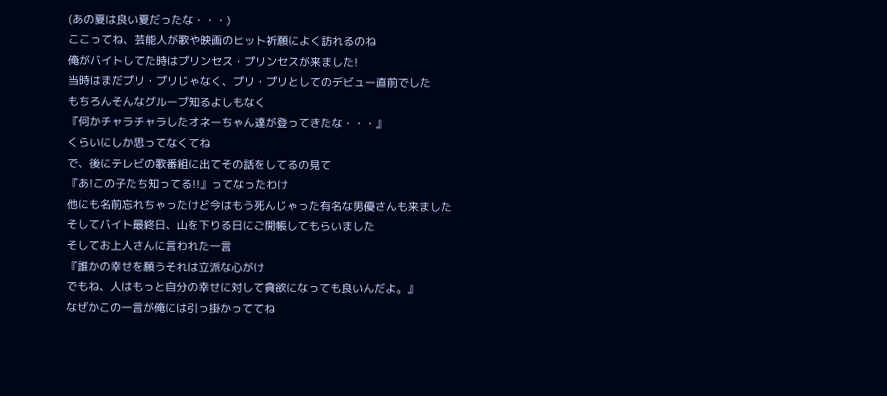(あの夏は良い夏だったな・・・)
ここってね、芸能人が歌や映画のヒット祈願によく訪れるのね
俺がバイトしてた時はプリンセス・プリンセスが来ました!
当時はまだプリ・プリじゃなく、プリ・プリとしてのデビュー直前でした
もちろんそんなグループ知るよしもなく
『何かチャラチャラしたオネーちゃん達が登ってきたな・・・』
くらいにしか思ってなくてね
で、後にテレビの歌番組に出てその話をしてるの見て
『あ!この子たち知ってる!!』ってなったわけ
他にも名前忘れちゃったけど今はもう死んじゃった有名な男優さんも来ました
そしてバイト最終日、山を下りる日にご開帳してもらいました
そしてお上人さんに言われた一言
『誰かの幸せを願うそれは立派な心がけ
でもね、人はもっと自分の幸せに対して貪欲になっても良いんだよ。』
なぜかこの一言が俺には引っ掛かっててね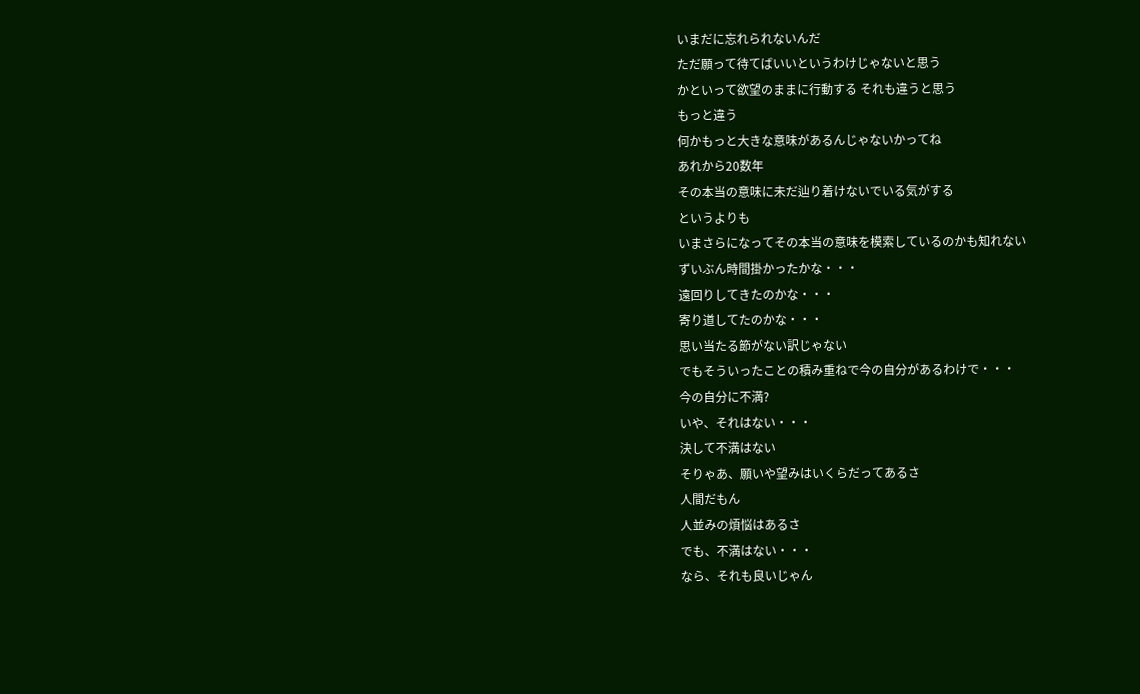いまだに忘れられないんだ
ただ願って待てばいいというわけじゃないと思う
かといって欲望のままに行動する それも違うと思う
もっと違う
何かもっと大きな意味があるんじゃないかってね
あれから20数年
その本当の意味に未だ辿り着けないでいる気がする
というよりも
いまさらになってその本当の意味を模索しているのかも知れない
ずいぶん時間掛かったかな・・・
遠回りしてきたのかな・・・
寄り道してたのかな・・・
思い当たる節がない訳じゃない
でもそういったことの積み重ねで今の自分があるわけで・・・
今の自分に不満?
いや、それはない・・・
決して不満はない
そりゃあ、願いや望みはいくらだってあるさ
人間だもん
人並みの煩悩はあるさ
でも、不満はない・・・
なら、それも良いじゃん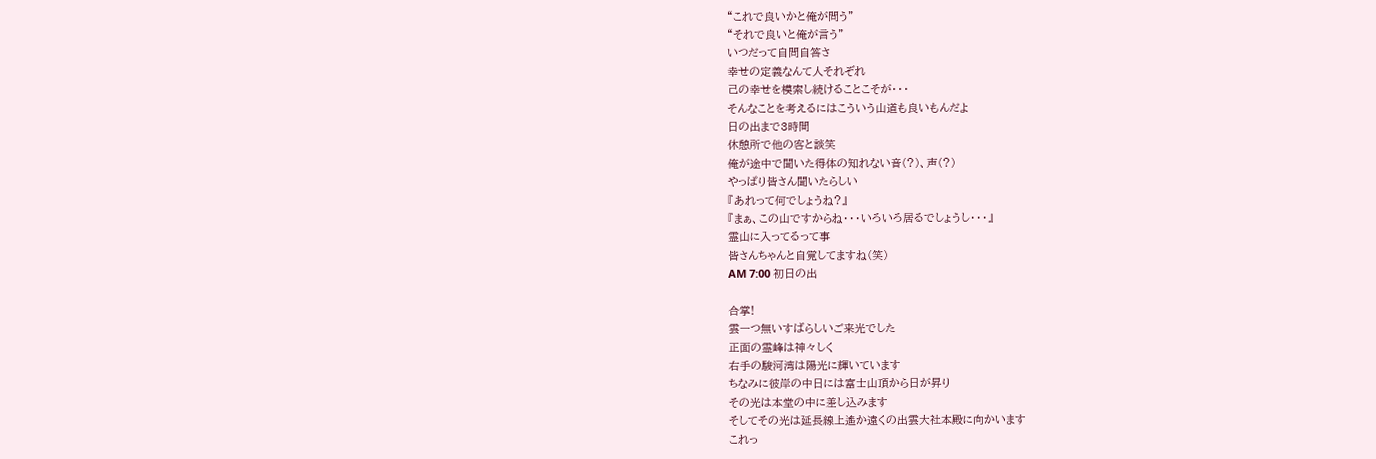“これで良いかと俺が問う”
“それで良いと俺が言う”
いつだって自問自答さ
幸せの定義なんて人それぞれ
己の幸せを模索し続けることこそが・・・
そんなことを考えるにはこういう山道も良いもんだよ
日の出まで3時間
休憩所で他の客と談笑
俺が途中で聞いた得体の知れない音(?)、声(?)
やっぱり皆さん聞いたらしい
『あれって何でしょうね?』
『まぁ、この山ですからね・・・いろいろ居るでしょうし・・・』
霊山に入ってるって事
皆さんちゃんと自覚してますね(笑)
AM 7:00 初日の出

合掌!
雲一つ無いすばらしいご来光でした
正面の霊峰は神々しく
右手の駿河湾は陽光に輝いています
ちなみに彼岸の中日には富士山頂から日が昇り
その光は本堂の中に差し込みます
そしてその光は延長線上遙か遠くの出雲大社本殿に向かいます
これっ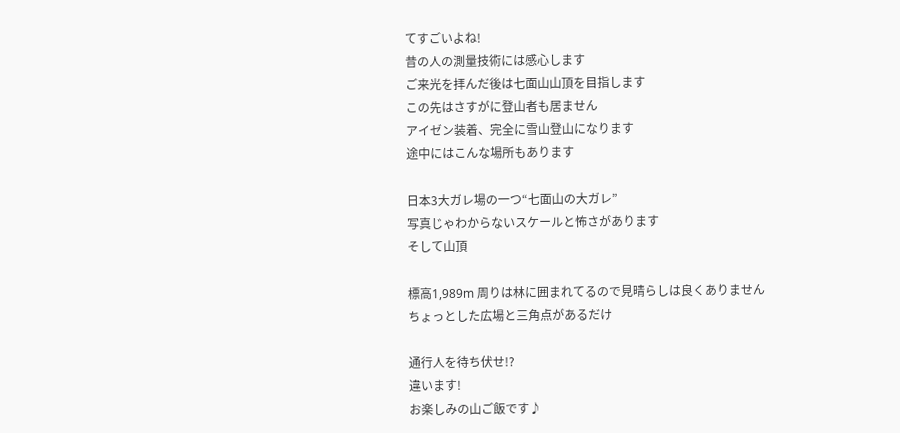てすごいよね!
昔の人の測量技術には感心します
ご来光を拝んだ後は七面山山頂を目指します
この先はさすがに登山者も居ません
アイゼン装着、完全に雪山登山になります
途中にはこんな場所もあります

日本3大ガレ場の一つ“七面山の大ガレ”
写真じゃわからないスケールと怖さがあります
そして山頂

標高1,989m 周りは林に囲まれてるので見晴らしは良くありません
ちょっとした広場と三角点があるだけ

通行人を待ち伏せ!?
違います!
お楽しみの山ご飯です♪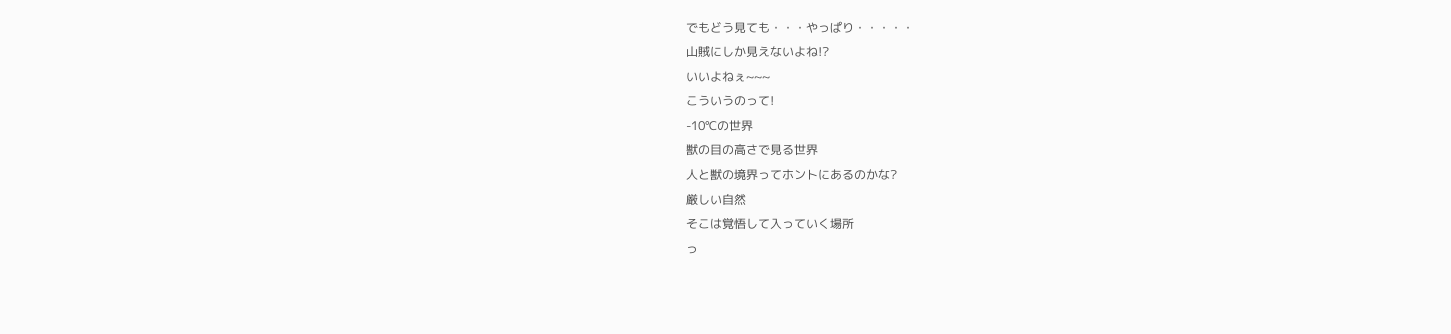でもどう見ても・・・やっぱり・・・・・
山賊にしか見えないよね!?
いいよねぇ~~~
こういうのって!
-10℃の世界
獣の目の高さで見る世界
人と獣の境界ってホントにあるのかな?
厳しい自然
そこは覚悟して入っていく場所
っ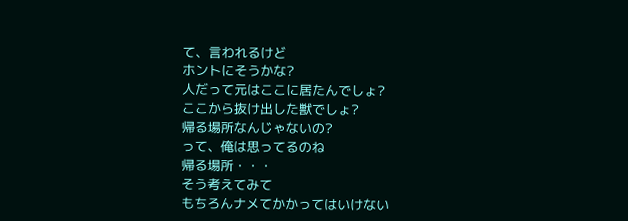て、言われるけど
ホントにそうかな?
人だって元はここに居たんでしょ?
ここから抜け出した獣でしょ?
帰る場所なんじゃないの?
って、俺は思ってるのね
帰る場所・・・
そう考えてみて
もちろんナメてかかってはいけない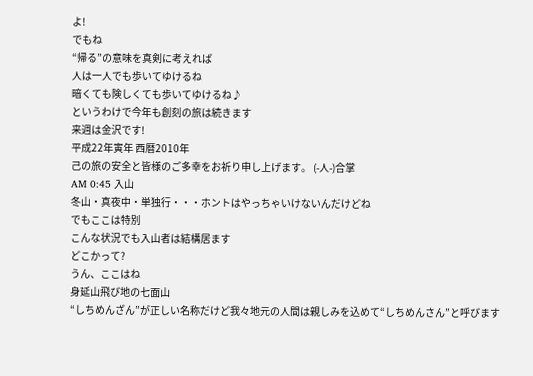よ!
でもね
“帰る”の意味を真剣に考えれば
人は一人でも歩いてゆけるね
暗くても険しくても歩いてゆけるね♪
というわけで今年も創刻の旅は続きます
来週は金沢です!
平成22年寅年 西暦2010年
己の旅の安全と皆様のご多幸をお祈り申し上げます。 (-人-)合掌
AM 0:45 入山
冬山・真夜中・単独行・・・ホントはやっちゃいけないんだけどね
でもここは特別
こんな状況でも入山者は結構居ます
どこかって?
うん、ここはね
身延山飛び地の七面山
“しちめんざん”が正しい名称だけど我々地元の人間は親しみを込めて“しちめんさん”と呼びます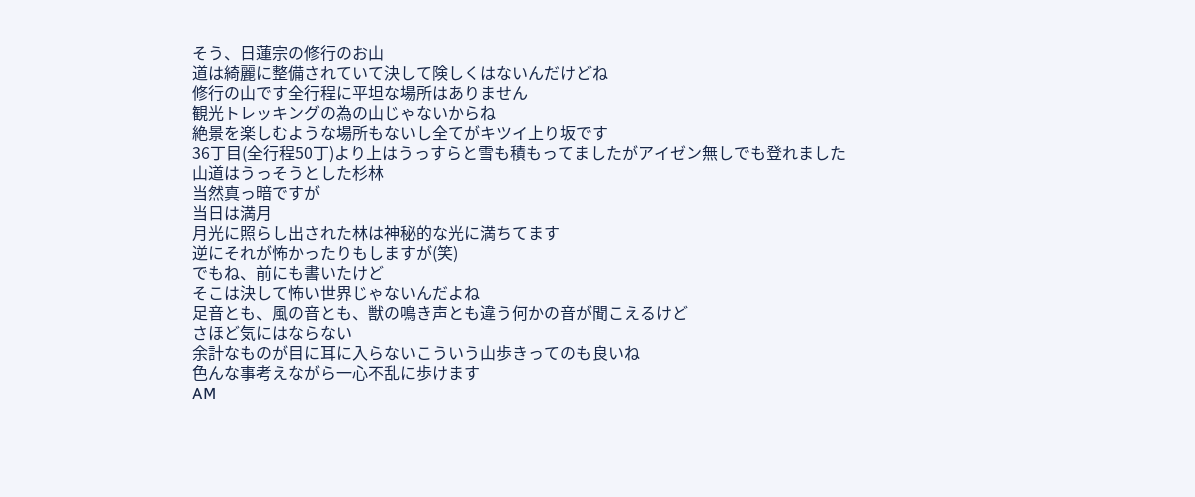そう、日蓮宗の修行のお山
道は綺麗に整備されていて決して険しくはないんだけどね
修行の山です全行程に平坦な場所はありません
観光トレッキングの為の山じゃないからね
絶景を楽しむような場所もないし全てがキツイ上り坂です
36丁目(全行程50丁)より上はうっすらと雪も積もってましたがアイゼン無しでも登れました
山道はうっそうとした杉林
当然真っ暗ですが
当日は満月
月光に照らし出された林は神秘的な光に満ちてます
逆にそれが怖かったりもしますが(笑)
でもね、前にも書いたけど
そこは決して怖い世界じゃないんだよね
足音とも、風の音とも、獣の鳴き声とも違う何かの音が聞こえるけど
さほど気にはならない
余計なものが目に耳に入らないこういう山歩きってのも良いね
色んな事考えながら一心不乱に歩けます
AM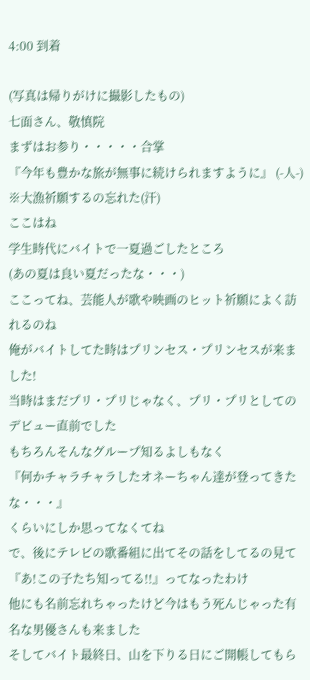4:00 到着

(写真は帰りがけに撮影したもの)
七面さん、敬慎院
まずはお参り・・・・・合掌
『今年も豊かな旅が無事に続けられますように』 (-人-)
※大漁祈願するの忘れた(汗)
ここはね
学生時代にバイトで一夏過ごしたところ
(あの夏は良い夏だったな・・・)
ここってね、芸能人が歌や映画のヒット祈願によく訪れるのね
俺がバイトしてた時はプリンセス・プリンセスが来ました!
当時はまだプリ・プリじゃなく、プリ・プリとしてのデビュー直前でした
もちろんそんなグループ知るよしもなく
『何かチャラチャラしたオネーちゃん達が登ってきたな・・・』
くらいにしか思ってなくてね
で、後にテレビの歌番組に出てその話をしてるの見て
『あ!この子たち知ってる!!』ってなったわけ
他にも名前忘れちゃったけど今はもう死んじゃった有名な男優さんも来ました
そしてバイト最終日、山を下りる日にご開帳してもら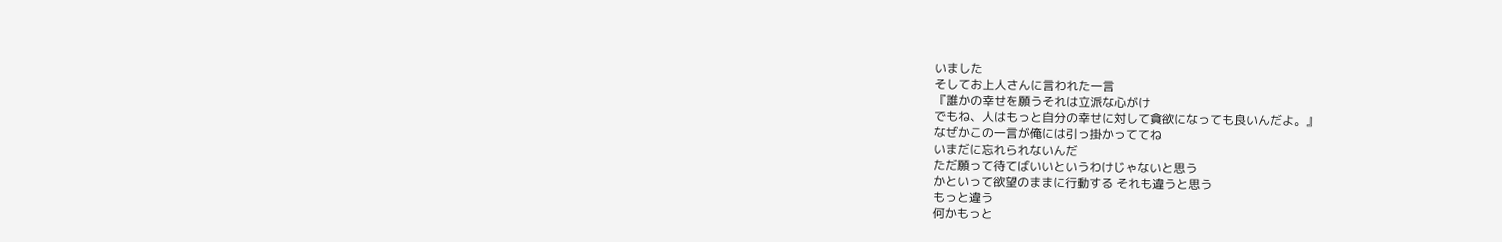いました
そしてお上人さんに言われた一言
『誰かの幸せを願うそれは立派な心がけ
でもね、人はもっと自分の幸せに対して貪欲になっても良いんだよ。』
なぜかこの一言が俺には引っ掛かっててね
いまだに忘れられないんだ
ただ願って待てばいいというわけじゃないと思う
かといって欲望のままに行動する それも違うと思う
もっと違う
何かもっと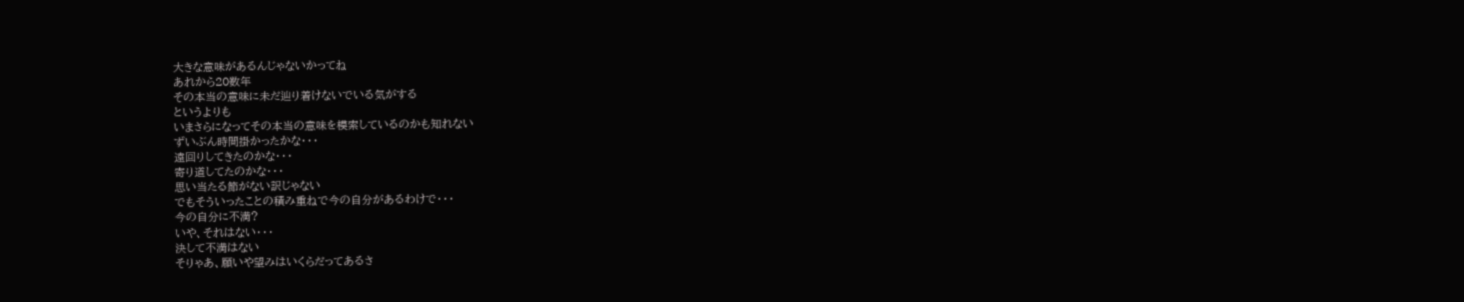大きな意味があるんじゃないかってね
あれから20数年
その本当の意味に未だ辿り着けないでいる気がする
というよりも
いまさらになってその本当の意味を模索しているのかも知れない
ずいぶん時間掛かったかな・・・
遠回りしてきたのかな・・・
寄り道してたのかな・・・
思い当たる節がない訳じゃない
でもそういったことの積み重ねで今の自分があるわけで・・・
今の自分に不満?
いや、それはない・・・
決して不満はない
そりゃあ、願いや望みはいくらだってあるさ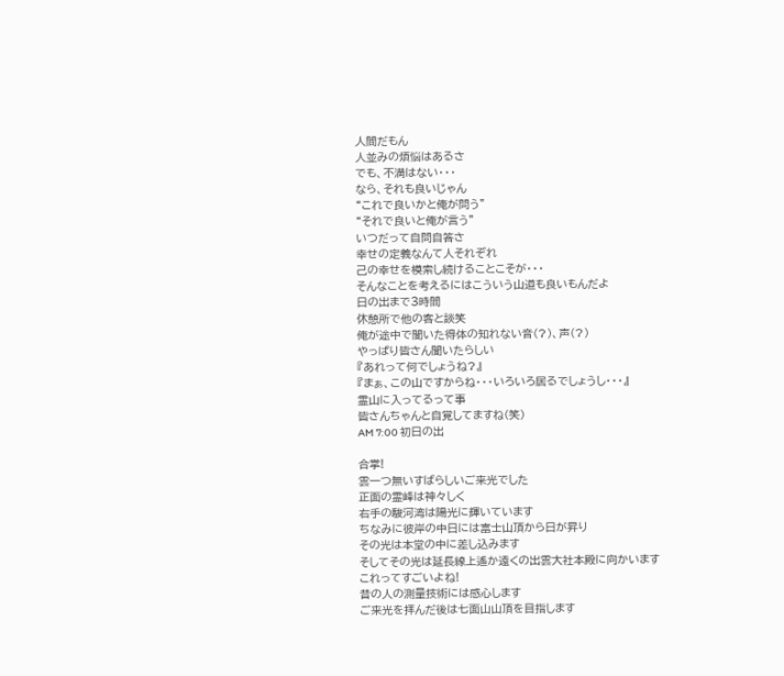人間だもん
人並みの煩悩はあるさ
でも、不満はない・・・
なら、それも良いじゃん
“これで良いかと俺が問う”
“それで良いと俺が言う”
いつだって自問自答さ
幸せの定義なんて人それぞれ
己の幸せを模索し続けることこそが・・・
そんなことを考えるにはこういう山道も良いもんだよ
日の出まで3時間
休憩所で他の客と談笑
俺が途中で聞いた得体の知れない音(?)、声(?)
やっぱり皆さん聞いたらしい
『あれって何でしょうね?』
『まぁ、この山ですからね・・・いろいろ居るでしょうし・・・』
霊山に入ってるって事
皆さんちゃんと自覚してますね(笑)
AM 7:00 初日の出

合掌!
雲一つ無いすばらしいご来光でした
正面の霊峰は神々しく
右手の駿河湾は陽光に輝いています
ちなみに彼岸の中日には富士山頂から日が昇り
その光は本堂の中に差し込みます
そしてその光は延長線上遙か遠くの出雲大社本殿に向かいます
これってすごいよね!
昔の人の測量技術には感心します
ご来光を拝んだ後は七面山山頂を目指します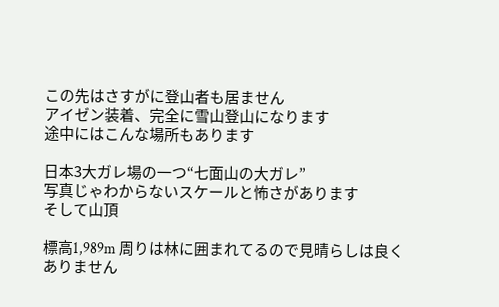この先はさすがに登山者も居ません
アイゼン装着、完全に雪山登山になります
途中にはこんな場所もあります

日本3大ガレ場の一つ“七面山の大ガレ”
写真じゃわからないスケールと怖さがあります
そして山頂

標高1,989m 周りは林に囲まれてるので見晴らしは良くありません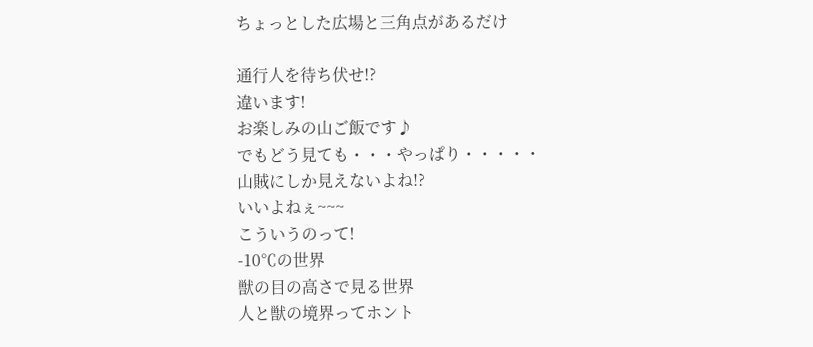ちょっとした広場と三角点があるだけ

通行人を待ち伏せ!?
違います!
お楽しみの山ご飯です♪
でもどう見ても・・・やっぱり・・・・・
山賊にしか見えないよね!?
いいよねぇ~~~
こういうのって!
-10℃の世界
獣の目の高さで見る世界
人と獣の境界ってホント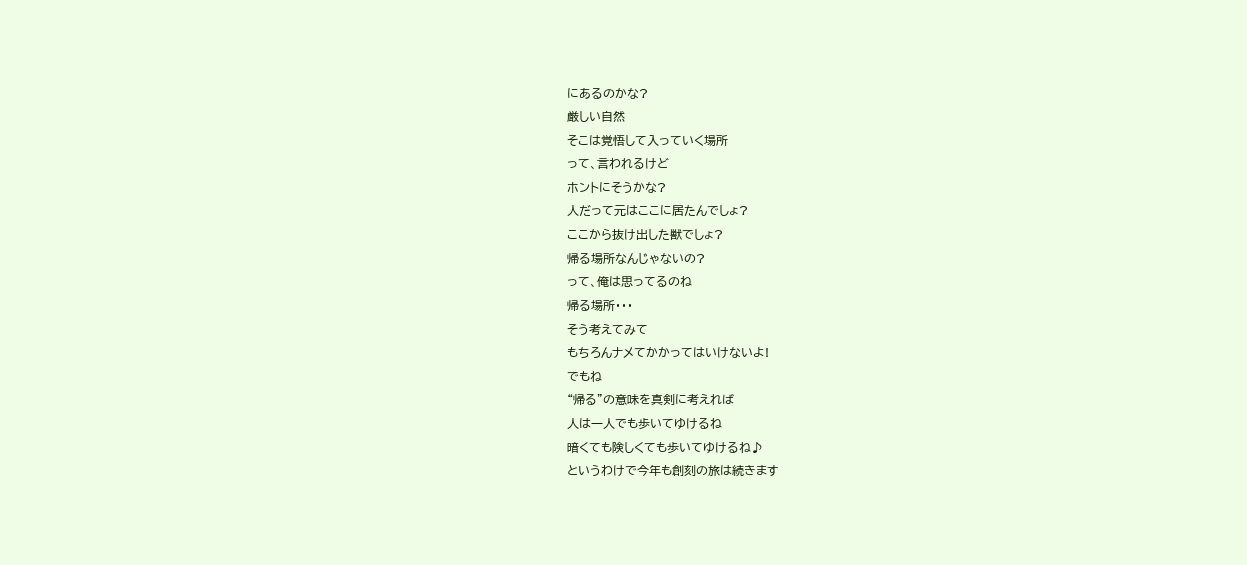にあるのかな?
厳しい自然
そこは覚悟して入っていく場所
って、言われるけど
ホントにそうかな?
人だって元はここに居たんでしょ?
ここから抜け出した獣でしょ?
帰る場所なんじゃないの?
って、俺は思ってるのね
帰る場所・・・
そう考えてみて
もちろんナメてかかってはいけないよ!
でもね
“帰る”の意味を真剣に考えれば
人は一人でも歩いてゆけるね
暗くても険しくても歩いてゆけるね♪
というわけで今年も創刻の旅は続きます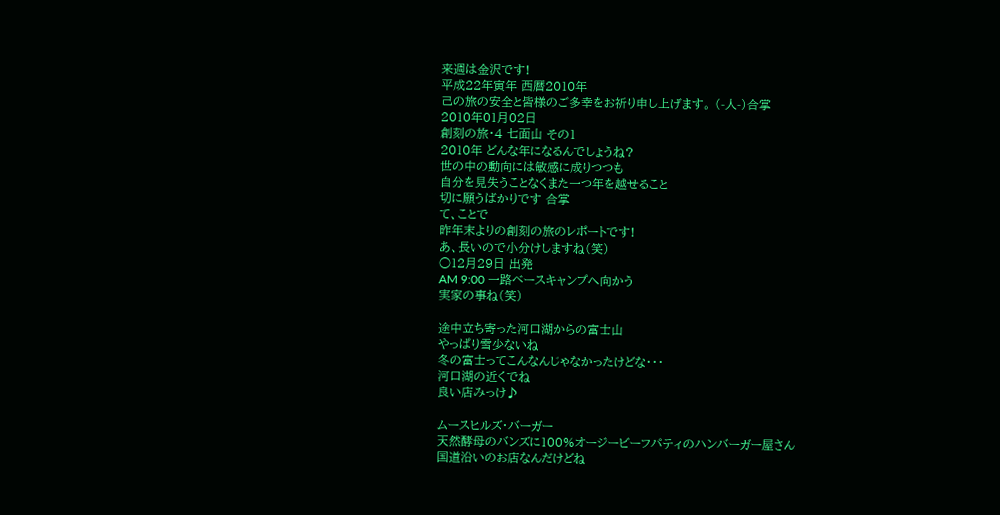来週は金沢です!
平成22年寅年 西暦2010年
己の旅の安全と皆様のご多幸をお祈り申し上げます。 (-人-)合掌
2010年01月02日
創刻の旅・4 七面山 その1
2010年 どんな年になるんでしょうね?
世の中の動向には敏感に成りつつも
自分を見失うことなくまた一つ年を越せること
切に願うばかりです 合掌
て、ことで
昨年末よりの創刻の旅のレポートです!
あ、長いので小分けしますね(笑)
○12月29日 出発
AM 9:00 一路ベースキャンプへ向かう
実家の事ね(笑)

途中立ち寄った河口湖からの富士山
やっぱり雪少ないね
冬の富士ってこんなんじゃなかったけどな・・・
河口湖の近くでね
良い店みっけ♪

ムースヒルズ・バーガー
天然酵母のバンズに100%オージービーフパティのハンバーガー屋さん
国道沿いのお店なんだけどね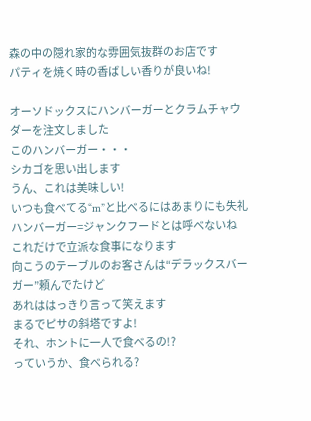森の中の隠れ家的な雰囲気抜群のお店です
パティを焼く時の香ばしい香りが良いね!

オーソドックスにハンバーガーとクラムチャウダーを注文しました
このハンバーガー・・・
シカゴを思い出します
うん、これは美味しい!
いつも食べてる“m”と比べるにはあまりにも失礼
ハンバーガー=ジャンクフードとは呼べないね
これだけで立派な食事になります
向こうのテーブルのお客さんは“デラックスバーガー”頼んでたけど
あれははっきり言って笑えます
まるでピサの斜塔ですよ!
それ、ホントに一人で食べるの!?
っていうか、食べられる?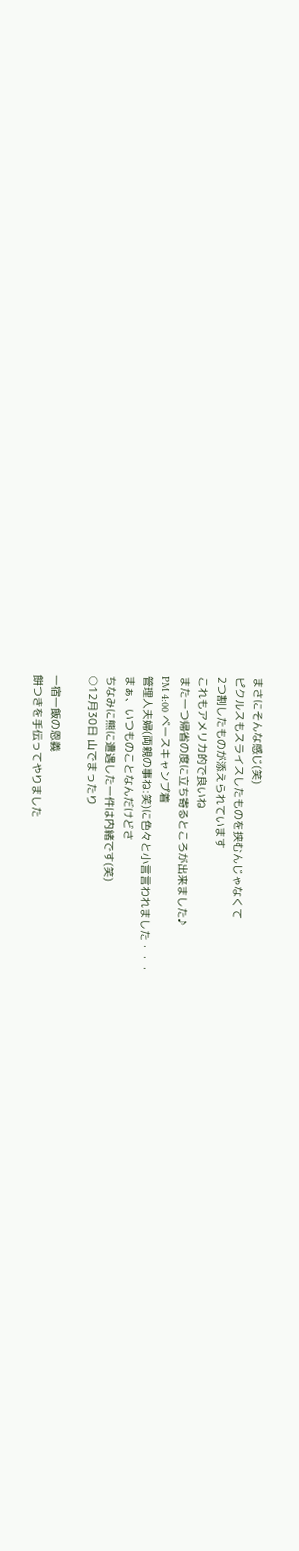まさにそんな感じ(笑)
ピクルスもスライスしたものを挟むんじゃなくて
2つ割したものが添えられています
これもアメリカ的で良いね
また一つ帰省の度に立ち寄るところが出来ました♪
PM 4:00 ベースキャンプ着
管理人夫婦(両親の事ね:笑)に色々と小言言われました・・・
まぁ、いつものことなんだけどさ
ちなみに熊に遭遇した一件は内緒です(笑)
○12月30日 山でまったり

一宿一飯の恩義
餅つきを手伝ってやりました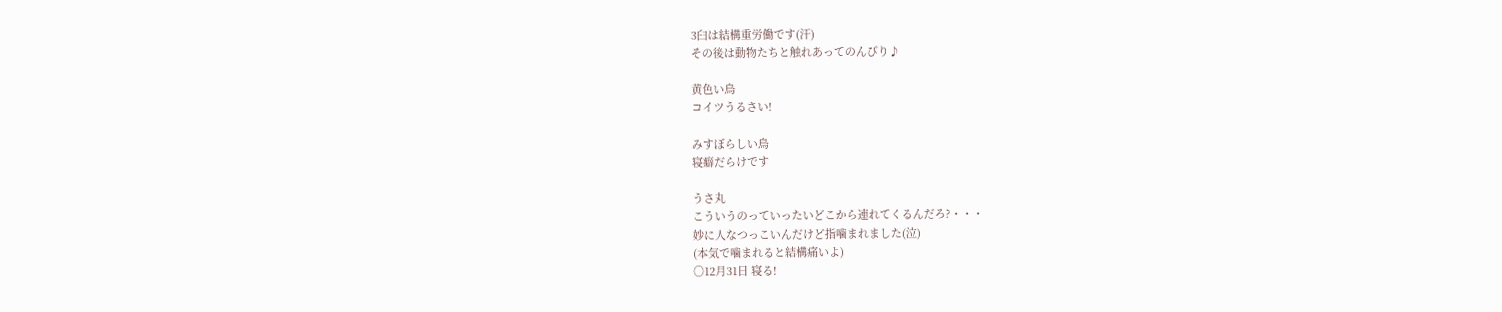3臼は結構重労働です(汗)
その後は動物たちと触れあってのんびり♪

黄色い鳥
コイツうるさい!

みすぼらしい鳥
寝癖だらけです

うさ丸
こういうのっていったいどこから連れてくるんだろ?・・・
妙に人なつっこいんだけど指噛まれました(泣)
(本気で噛まれると結構痛いよ)
○12月31日 寝る!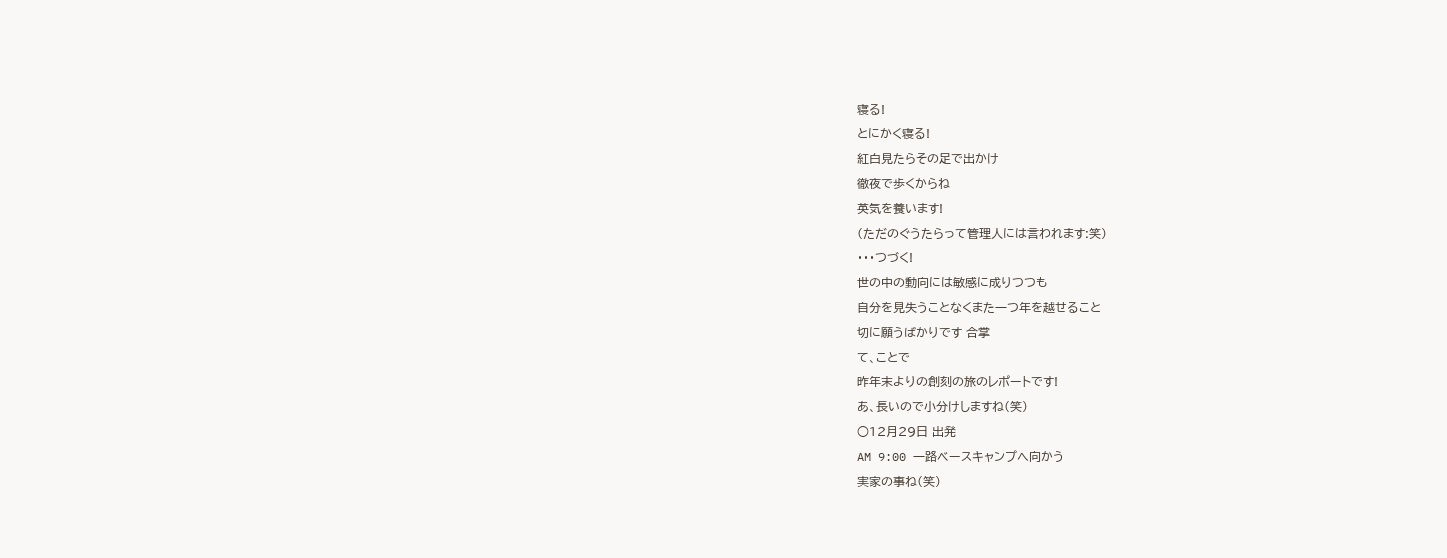寝る!
とにかく寝る!
紅白見たらその足で出かけ
徹夜で歩くからね
英気を養います!
(ただのぐうたらって管理人には言われます:笑)
・・・つづく!
世の中の動向には敏感に成りつつも
自分を見失うことなくまた一つ年を越せること
切に願うばかりです 合掌
て、ことで
昨年末よりの創刻の旅のレポートです!
あ、長いので小分けしますね(笑)
○12月29日 出発
AM 9:00 一路ベースキャンプへ向かう
実家の事ね(笑)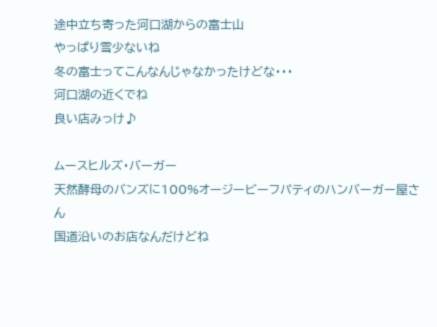途中立ち寄った河口湖からの富士山
やっぱり雪少ないね
冬の富士ってこんなんじゃなかったけどな・・・
河口湖の近くでね
良い店みっけ♪

ムースヒルズ・バーガー
天然酵母のバンズに100%オージービーフパティのハンバーガー屋さん
国道沿いのお店なんだけどね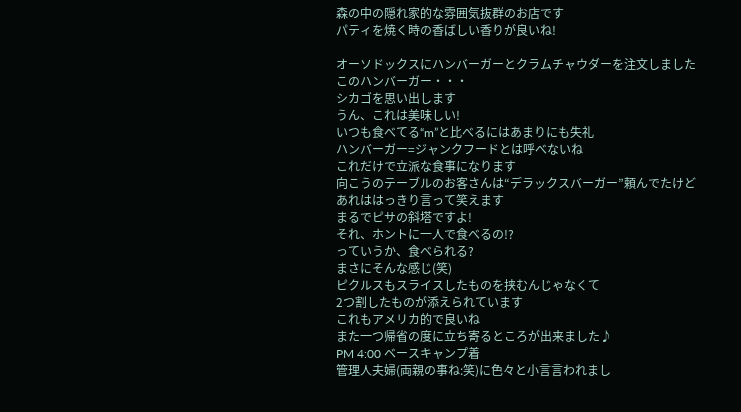森の中の隠れ家的な雰囲気抜群のお店です
パティを焼く時の香ばしい香りが良いね!

オーソドックスにハンバーガーとクラムチャウダーを注文しました
このハンバーガー・・・
シカゴを思い出します
うん、これは美味しい!
いつも食べてる“m”と比べるにはあまりにも失礼
ハンバーガー=ジャンクフードとは呼べないね
これだけで立派な食事になります
向こうのテーブルのお客さんは“デラックスバーガー”頼んでたけど
あれははっきり言って笑えます
まるでピサの斜塔ですよ!
それ、ホントに一人で食べるの!?
っていうか、食べられる?
まさにそんな感じ(笑)
ピクルスもスライスしたものを挟むんじゃなくて
2つ割したものが添えられています
これもアメリカ的で良いね
また一つ帰省の度に立ち寄るところが出来ました♪
PM 4:00 ベースキャンプ着
管理人夫婦(両親の事ね:笑)に色々と小言言われまし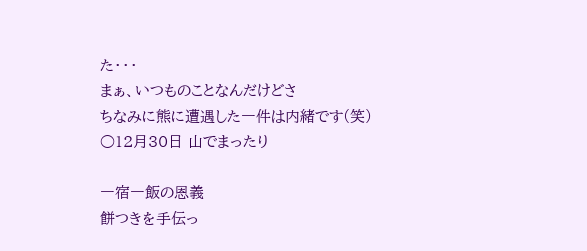た・・・
まぁ、いつものことなんだけどさ
ちなみに熊に遭遇した一件は内緒です(笑)
○12月30日 山でまったり

一宿一飯の恩義
餅つきを手伝っ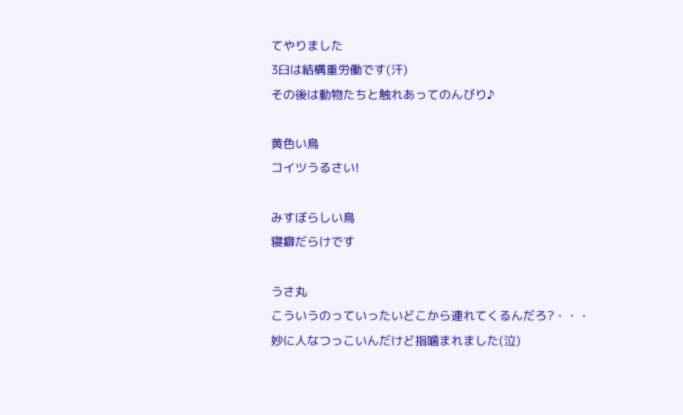てやりました
3臼は結構重労働です(汗)
その後は動物たちと触れあってのんびり♪

黄色い鳥
コイツうるさい!

みすぼらしい鳥
寝癖だらけです

うさ丸
こういうのっていったいどこから連れてくるんだろ?・・・
妙に人なつっこいんだけど指噛まれました(泣)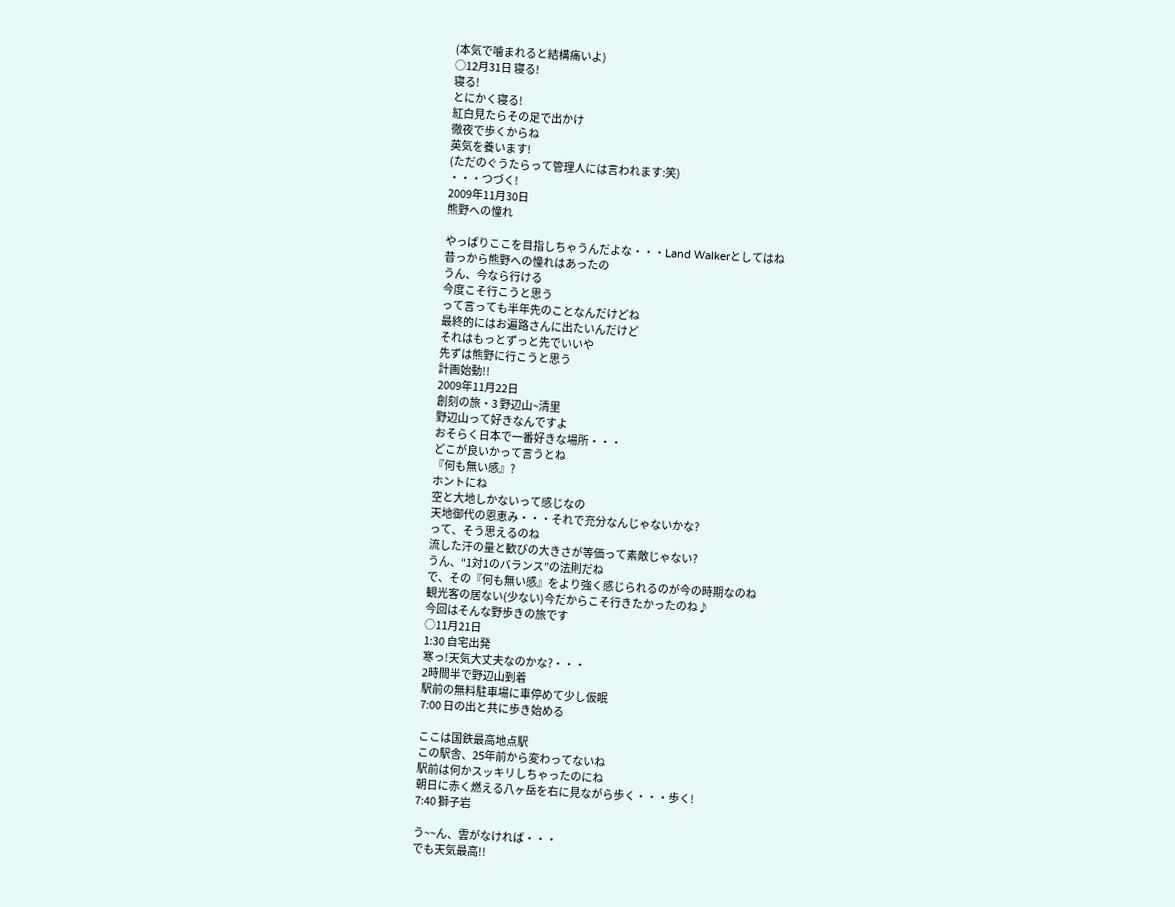(本気で噛まれると結構痛いよ)
○12月31日 寝る!
寝る!
とにかく寝る!
紅白見たらその足で出かけ
徹夜で歩くからね
英気を養います!
(ただのぐうたらって管理人には言われます:笑)
・・・つづく!
2009年11月30日
熊野への憧れ

やっぱりここを目指しちゃうんだよな・・・Land Walkerとしてはね
昔っから熊野への憧れはあったの
うん、今なら行ける
今度こそ行こうと思う
って言っても半年先のことなんだけどね
最終的にはお遍路さんに出たいんだけど
それはもっとずっと先でいいや
先ずは熊野に行こうと思う
計画始動!!
2009年11月22日
創刻の旅・3 野辺山~清里
野辺山って好きなんですよ
おそらく日本で一番好きな場所・・・
どこが良いかって言うとね
『何も無い感』?
ホントにね
空と大地しかないって感じなの
天地御代の恩恵み・・・それで充分なんじゃないかな?
って、そう思えるのね
流した汗の量と歓びの大きさが等価って素敵じゃない?
うん、“1対1のバランス”の法則だね
で、その『何も無い感』をより強く感じられるのが今の時期なのね
観光客の居ない(少ない)今だからこそ行きたかったのね♪
今回はそんな野歩きの旅です
○11月21日
1:30 自宅出発
寒っ!天気大丈夫なのかな?・・・
2時間半で野辺山到着
駅前の無料駐車場に車停めて少し仮眠
7:00 日の出と共に歩き始める

ここは国鉄最高地点駅
この駅舎、25年前から変わってないね
駅前は何かスッキリしちゃったのにね
朝日に赤く燃える八ヶ岳を右に見ながら歩く・・・歩く!
7:40 獅子岩

う~~ん、雲がなければ・・・
でも天気最高!!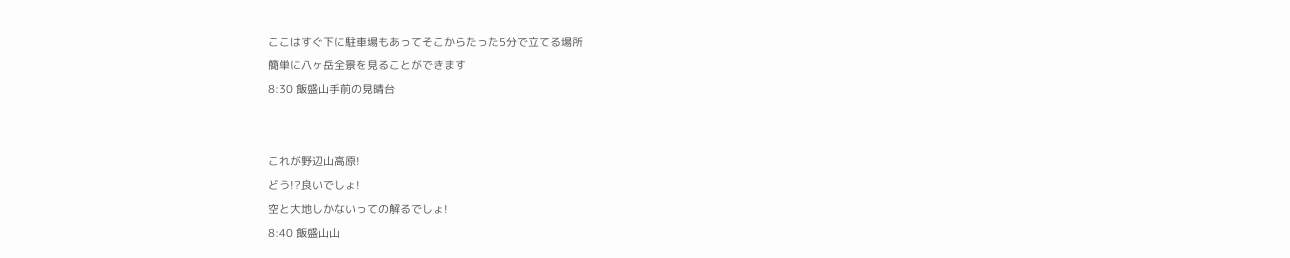ここはすぐ下に駐車場もあってそこからたった5分で立てる場所
簡単に八ヶ岳全景を見ることができます
8:30 飯盛山手前の見晴台


これが野辺山高原!
どう!?良いでしょ!
空と大地しかないっての解るでしょ!
8:40 飯盛山山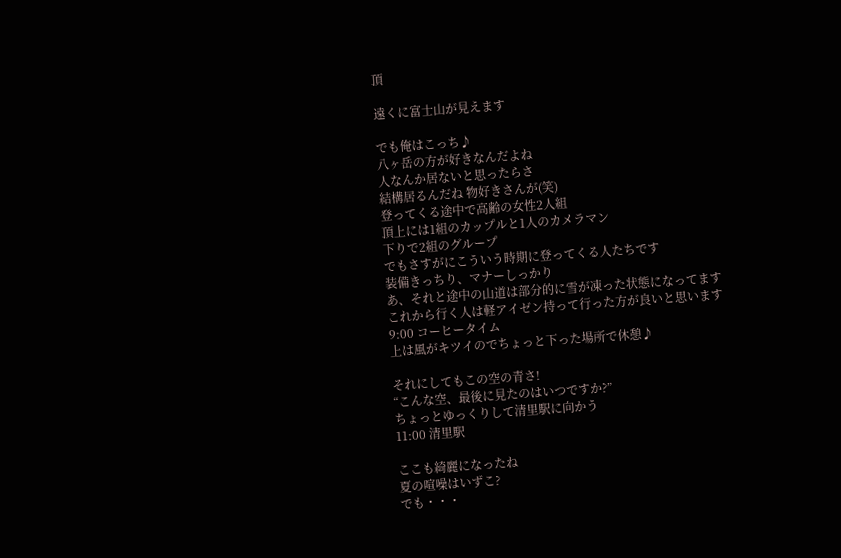頂

遠くに富士山が見えます

でも俺はこっち♪
八ヶ岳の方が好きなんだよね
人なんか居ないと思ったらさ
結構居るんだね 物好きさんが(笑)
登ってくる途中で高齢の女性2人組
頂上には1組のカップルと1人のカメラマン
下りで2組のグループ
でもさすがにこういう時期に登ってくる人たちです
装備きっちり、マナーしっかり
あ、それと途中の山道は部分的に雪が凍った状態になってます
これから行く人は軽アイゼン持って行った方が良いと思います
9:00 コーヒータイム
上は風がキツイのでちょっと下った場所で休憩♪

それにしてもこの空の青さ!
“こんな空、最後に見たのはいつですか?”
ちょっとゆっくりして清里駅に向かう
11:00 清里駅

ここも綺麗になったね
夏の喧噪はいずこ?
でも・・・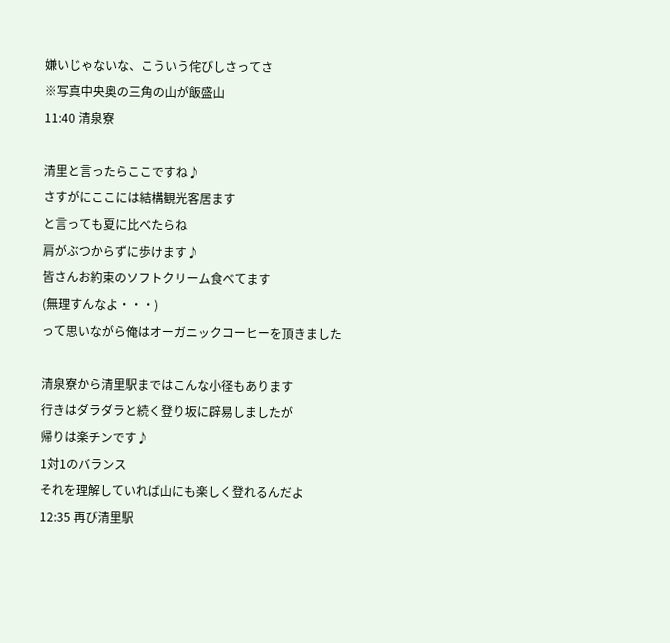嫌いじゃないな、こういう侘びしさってさ
※写真中央奥の三角の山が飯盛山
11:40 清泉寮

清里と言ったらここですね♪
さすがにここには結構観光客居ます
と言っても夏に比べたらね
肩がぶつからずに歩けます♪
皆さんお約束のソフトクリーム食べてます
(無理すんなよ・・・)
って思いながら俺はオーガニックコーヒーを頂きました

清泉寮から清里駅まではこんな小径もあります
行きはダラダラと続く登り坂に辟易しましたが
帰りは楽チンです♪
1対1のバランス
それを理解していれば山にも楽しく登れるんだよ
12:35 再び清里駅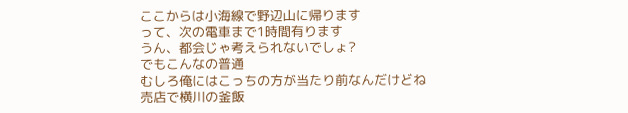ここからは小海線で野辺山に帰ります
って、次の電車まで1時間有ります
うん、都会じゃ考えられないでしょ?
でもこんなの普通
むしろ俺にはこっちの方が当たり前なんだけどね
売店で横川の釜飯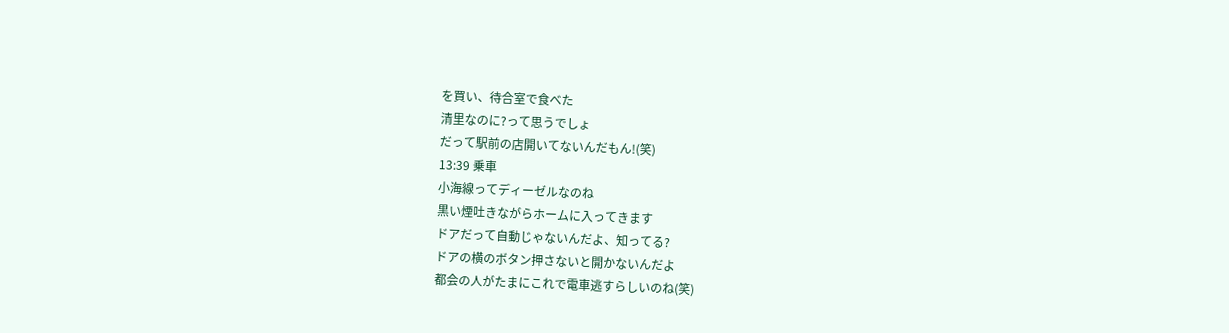を買い、待合室で食べた
清里なのに?って思うでしょ
だって駅前の店開いてないんだもん!(笑)
13:39 乗車
小海線ってディーゼルなのね
黒い煙吐きながらホームに入ってきます
ドアだって自動じゃないんだよ、知ってる?
ドアの横のボタン押さないと開かないんだよ
都会の人がたまにこれで電車逃すらしいのね(笑)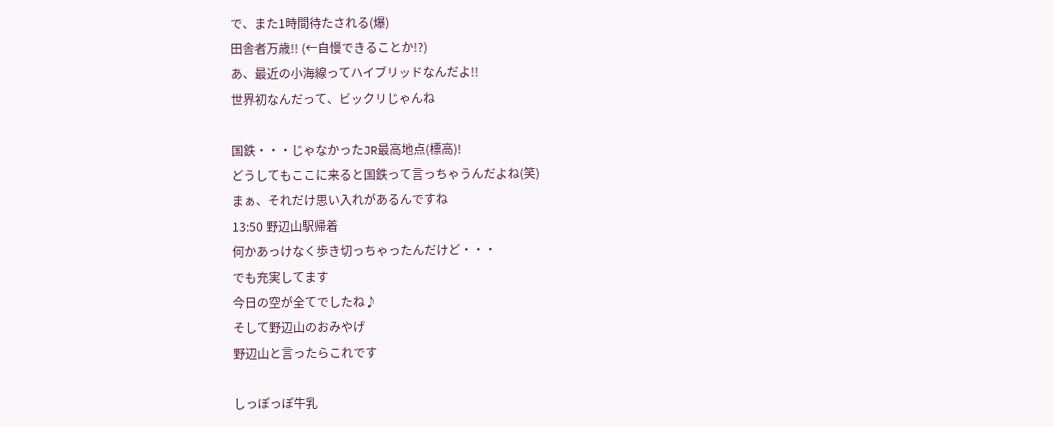で、また1時間待たされる(爆)
田舎者万歳!! (←自慢できることか!?)
あ、最近の小海線ってハイブリッドなんだよ!!
世界初なんだって、ビックリじゃんね

国鉄・・・じゃなかったJR最高地点(標高)!
どうしてもここに来ると国鉄って言っちゃうんだよね(笑)
まぁ、それだけ思い入れがあるんですね
13:50 野辺山駅帰着
何かあっけなく歩き切っちゃったんだけど・・・
でも充実してます
今日の空が全てでしたね♪
そして野辺山のおみやげ
野辺山と言ったらこれです

しっぽっぽ牛乳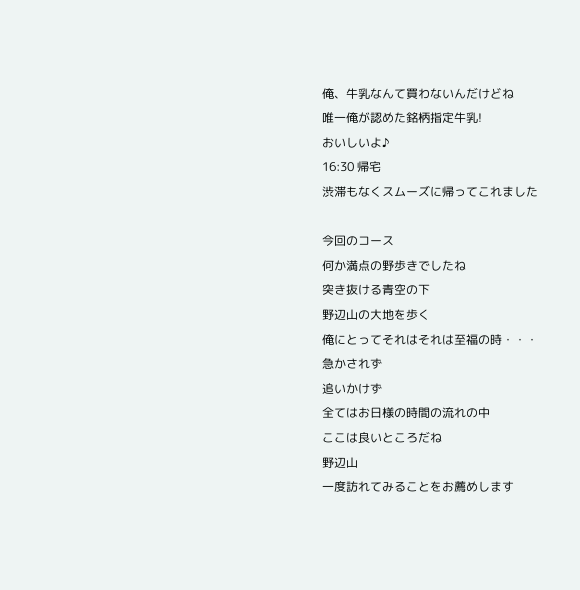俺、牛乳なんて買わないんだけどね
唯一俺が認めた銘柄指定牛乳!
おいしいよ♪
16:30 帰宅
渋滞もなくスムーズに帰ってこれました

今回のコース
何か満点の野歩きでしたね
突き抜ける青空の下
野辺山の大地を歩く
俺にとってそれはそれは至福の時・・・
急かされず
追いかけず
全てはお日様の時間の流れの中
ここは良いところだね
野辺山
一度訪れてみることをお薦めします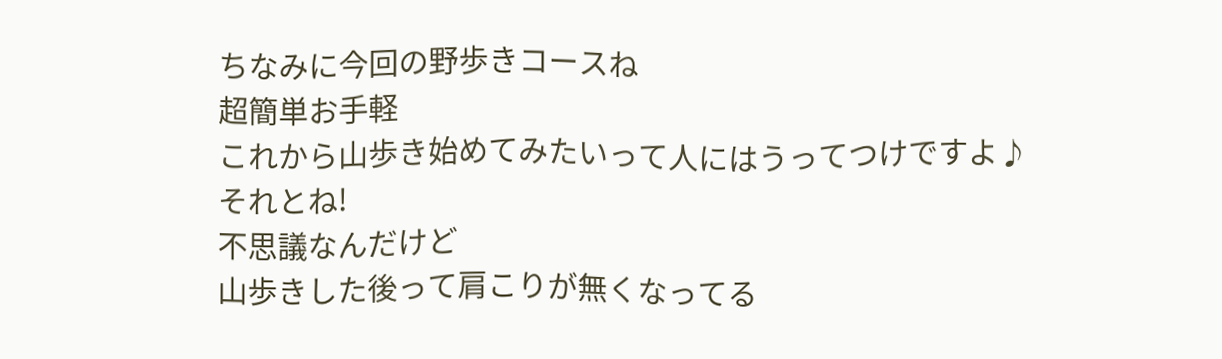ちなみに今回の野歩きコースね
超簡単お手軽
これから山歩き始めてみたいって人にはうってつけですよ♪
それとね!
不思議なんだけど
山歩きした後って肩こりが無くなってる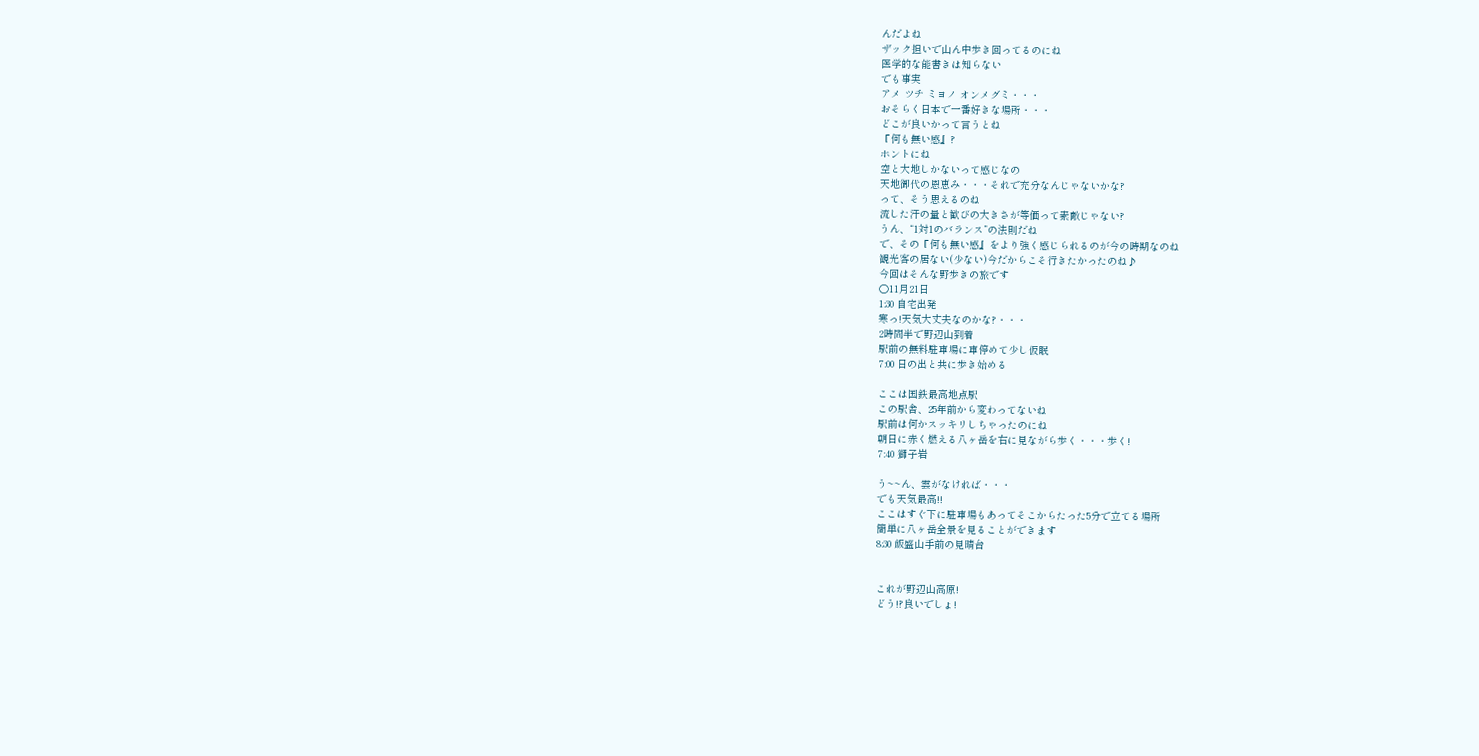んだよね
ザック担いで山ん中歩き回ってるのにね
医学的な能書きは知らない
でも事実
アメ ツチ ミヨノ オンメグミ・・・
おそらく日本で一番好きな場所・・・
どこが良いかって言うとね
『何も無い感』?
ホントにね
空と大地しかないって感じなの
天地御代の恩恵み・・・それで充分なんじゃないかな?
って、そう思えるのね
流した汗の量と歓びの大きさが等価って素敵じゃない?
うん、“1対1のバランス”の法則だね
で、その『何も無い感』をより強く感じられるのが今の時期なのね
観光客の居ない(少ない)今だからこそ行きたかったのね♪
今回はそんな野歩きの旅です
○11月21日
1:30 自宅出発
寒っ!天気大丈夫なのかな?・・・
2時間半で野辺山到着
駅前の無料駐車場に車停めて少し仮眠
7:00 日の出と共に歩き始める

ここは国鉄最高地点駅
この駅舎、25年前から変わってないね
駅前は何かスッキリしちゃったのにね
朝日に赤く燃える八ヶ岳を右に見ながら歩く・・・歩く!
7:40 獅子岩

う~~ん、雲がなければ・・・
でも天気最高!!
ここはすぐ下に駐車場もあってそこからたった5分で立てる場所
簡単に八ヶ岳全景を見ることができます
8:30 飯盛山手前の見晴台


これが野辺山高原!
どう!?良いでしょ!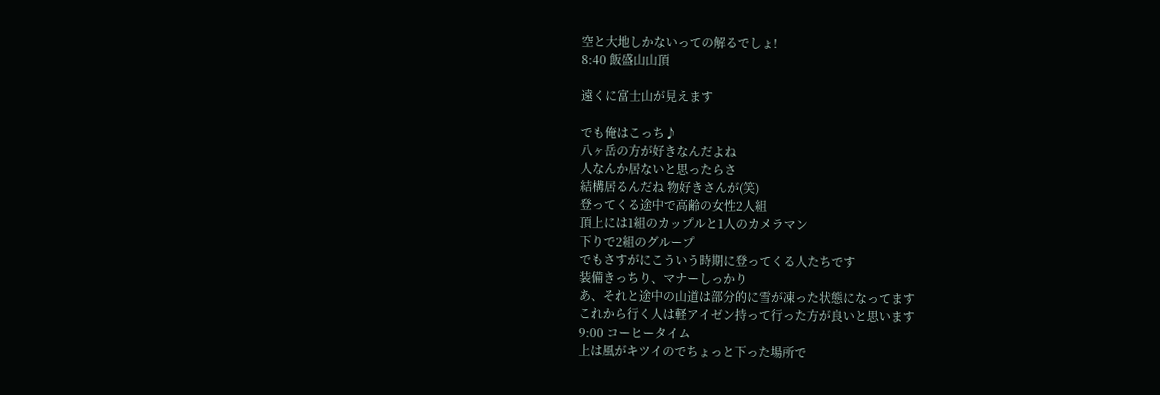空と大地しかないっての解るでしょ!
8:40 飯盛山山頂

遠くに富士山が見えます

でも俺はこっち♪
八ヶ岳の方が好きなんだよね
人なんか居ないと思ったらさ
結構居るんだね 物好きさんが(笑)
登ってくる途中で高齢の女性2人組
頂上には1組のカップルと1人のカメラマン
下りで2組のグループ
でもさすがにこういう時期に登ってくる人たちです
装備きっちり、マナーしっかり
あ、それと途中の山道は部分的に雪が凍った状態になってます
これから行く人は軽アイゼン持って行った方が良いと思います
9:00 コーヒータイム
上は風がキツイのでちょっと下った場所で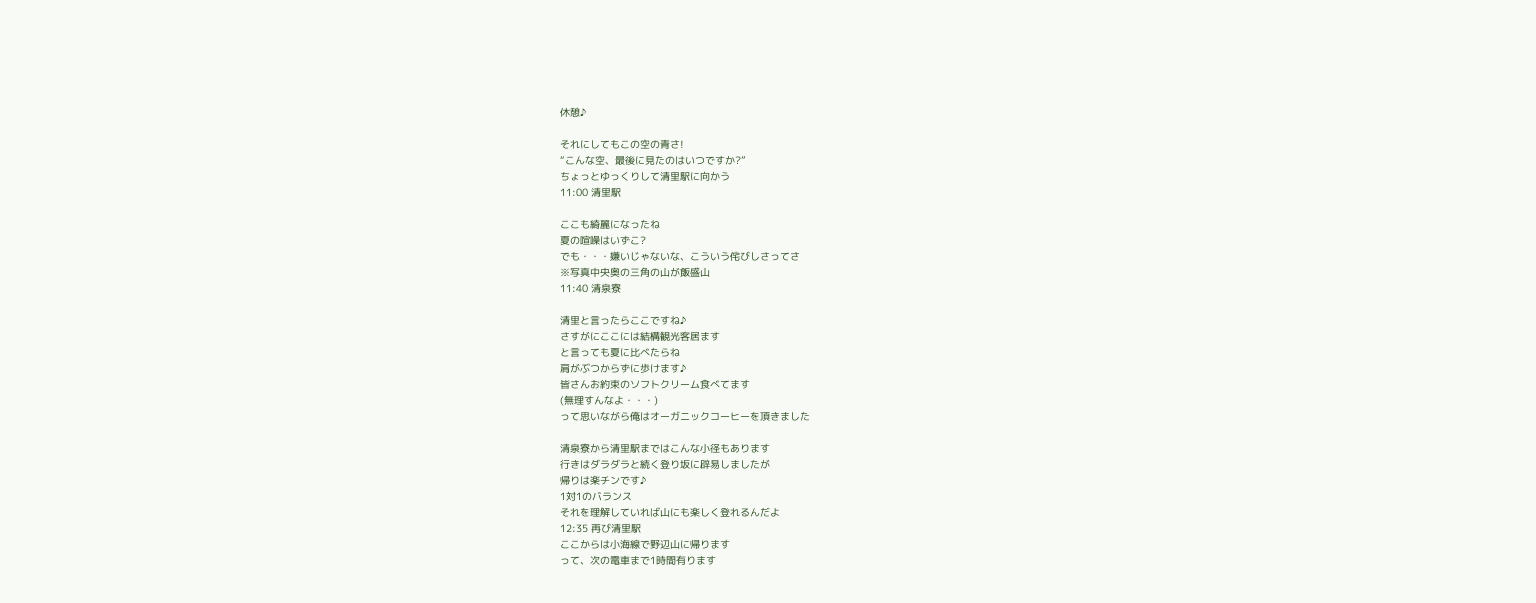休憩♪

それにしてもこの空の青さ!
“こんな空、最後に見たのはいつですか?”
ちょっとゆっくりして清里駅に向かう
11:00 清里駅

ここも綺麗になったね
夏の喧噪はいずこ?
でも・・・嫌いじゃないな、こういう侘びしさってさ
※写真中央奥の三角の山が飯盛山
11:40 清泉寮

清里と言ったらここですね♪
さすがにここには結構観光客居ます
と言っても夏に比べたらね
肩がぶつからずに歩けます♪
皆さんお約束のソフトクリーム食べてます
(無理すんなよ・・・)
って思いながら俺はオーガニックコーヒーを頂きました

清泉寮から清里駅まではこんな小径もあります
行きはダラダラと続く登り坂に辟易しましたが
帰りは楽チンです♪
1対1のバランス
それを理解していれば山にも楽しく登れるんだよ
12:35 再び清里駅
ここからは小海線で野辺山に帰ります
って、次の電車まで1時間有ります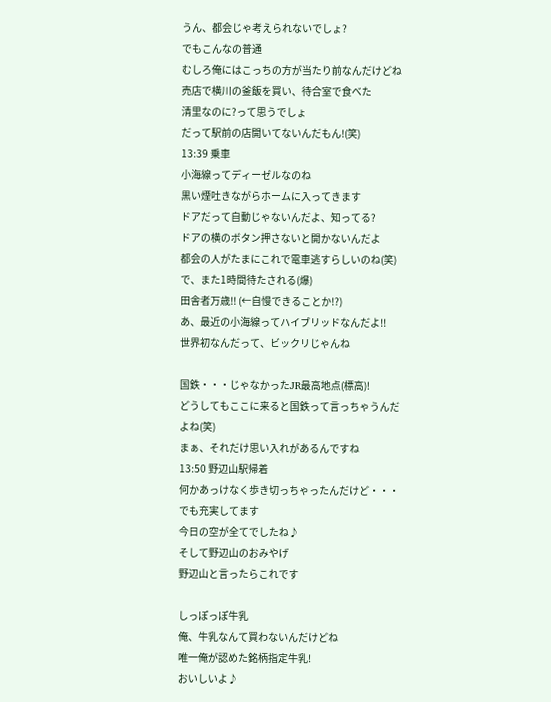うん、都会じゃ考えられないでしょ?
でもこんなの普通
むしろ俺にはこっちの方が当たり前なんだけどね
売店で横川の釜飯を買い、待合室で食べた
清里なのに?って思うでしょ
だって駅前の店開いてないんだもん!(笑)
13:39 乗車
小海線ってディーゼルなのね
黒い煙吐きながらホームに入ってきます
ドアだって自動じゃないんだよ、知ってる?
ドアの横のボタン押さないと開かないんだよ
都会の人がたまにこれで電車逃すらしいのね(笑)
で、また1時間待たされる(爆)
田舎者万歳!! (←自慢できることか!?)
あ、最近の小海線ってハイブリッドなんだよ!!
世界初なんだって、ビックリじゃんね

国鉄・・・じゃなかったJR最高地点(標高)!
どうしてもここに来ると国鉄って言っちゃうんだよね(笑)
まぁ、それだけ思い入れがあるんですね
13:50 野辺山駅帰着
何かあっけなく歩き切っちゃったんだけど・・・
でも充実してます
今日の空が全てでしたね♪
そして野辺山のおみやげ
野辺山と言ったらこれです

しっぽっぽ牛乳
俺、牛乳なんて買わないんだけどね
唯一俺が認めた銘柄指定牛乳!
おいしいよ♪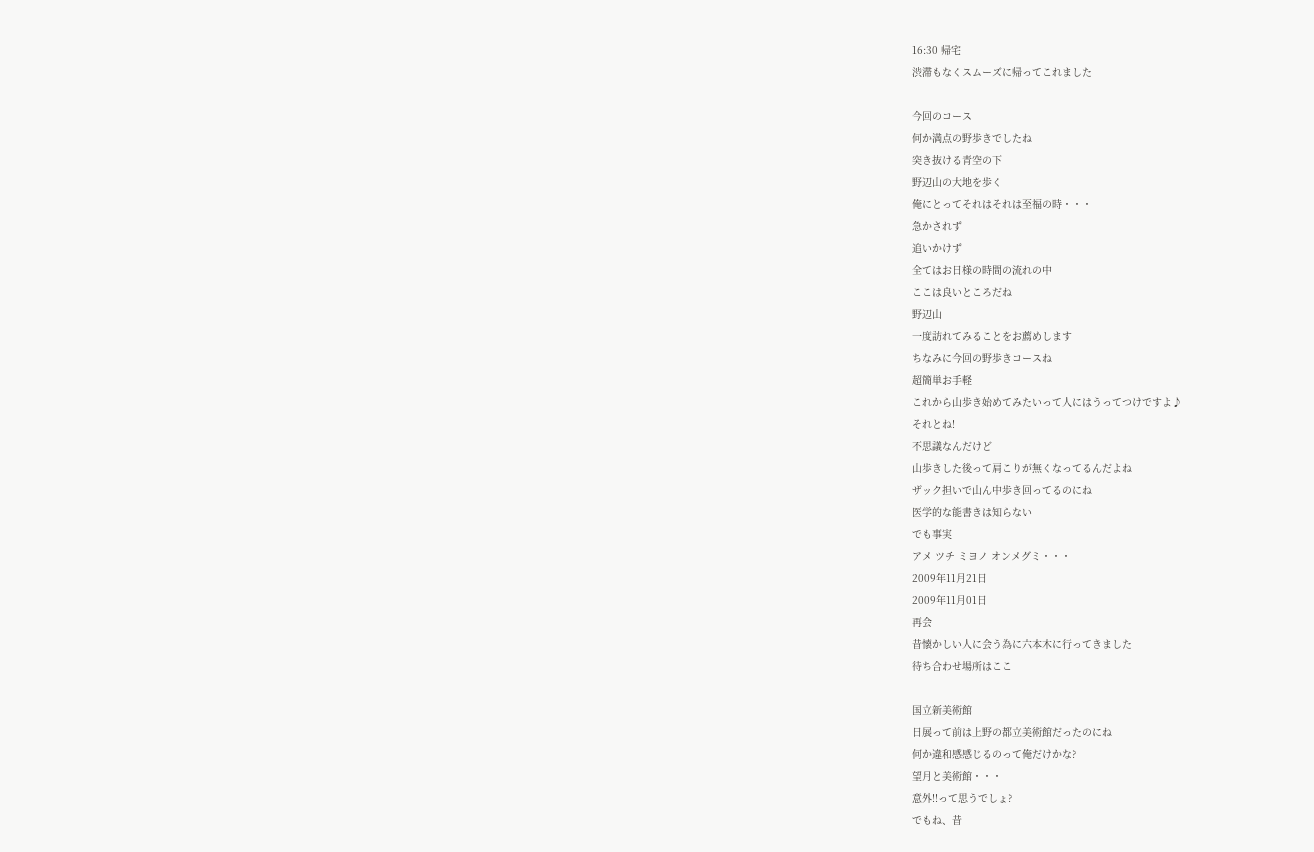16:30 帰宅
渋滞もなくスムーズに帰ってこれました

今回のコース
何か満点の野歩きでしたね
突き抜ける青空の下
野辺山の大地を歩く
俺にとってそれはそれは至福の時・・・
急かされず
追いかけず
全てはお日様の時間の流れの中
ここは良いところだね
野辺山
一度訪れてみることをお薦めします
ちなみに今回の野歩きコースね
超簡単お手軽
これから山歩き始めてみたいって人にはうってつけですよ♪
それとね!
不思議なんだけど
山歩きした後って肩こりが無くなってるんだよね
ザック担いで山ん中歩き回ってるのにね
医学的な能書きは知らない
でも事実
アメ ツチ ミヨノ オンメグミ・・・
2009年11月21日
2009年11月01日
再会
昔懐かしい人に会う為に六本木に行ってきました
待ち合わせ場所はここ

国立新美術館
日展って前は上野の都立美術館だったのにね
何か違和感感じるのって俺だけかな?
望月と美術館・・・
意外!!って思うでしょ?
でもね、昔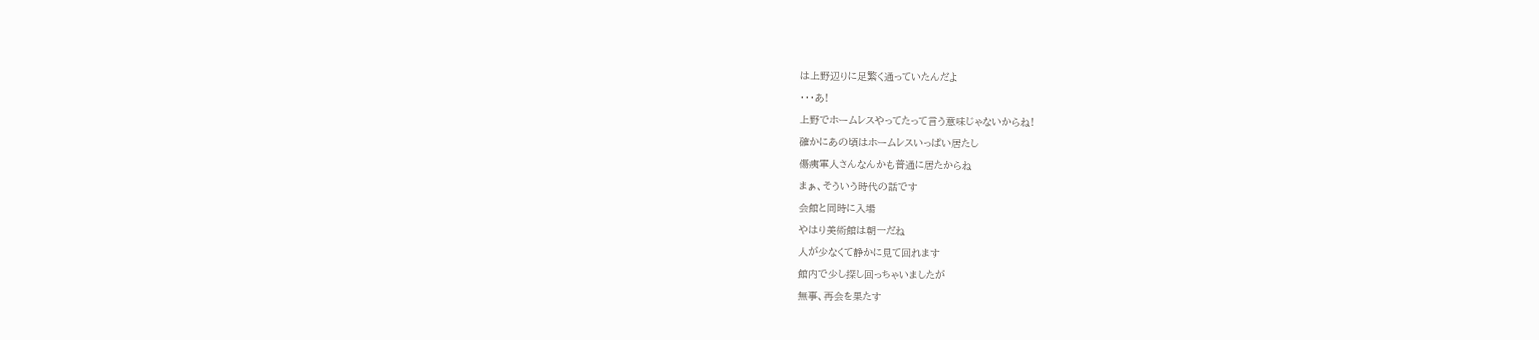は上野辺りに足繁く通っていたんだよ
・・・あ!
上野でホームレスやってたって言う意味じゃないからね!
確かにあの頃はホームレスいっぱい居たし
傷痍軍人さんなんかも普通に居たからね
まぁ、そういう時代の話です
会館と同時に入場
やはり美術館は朝一だね
人が少なくて静かに見て回れます
館内で少し探し回っちゃいましたが
無事、再会を果たす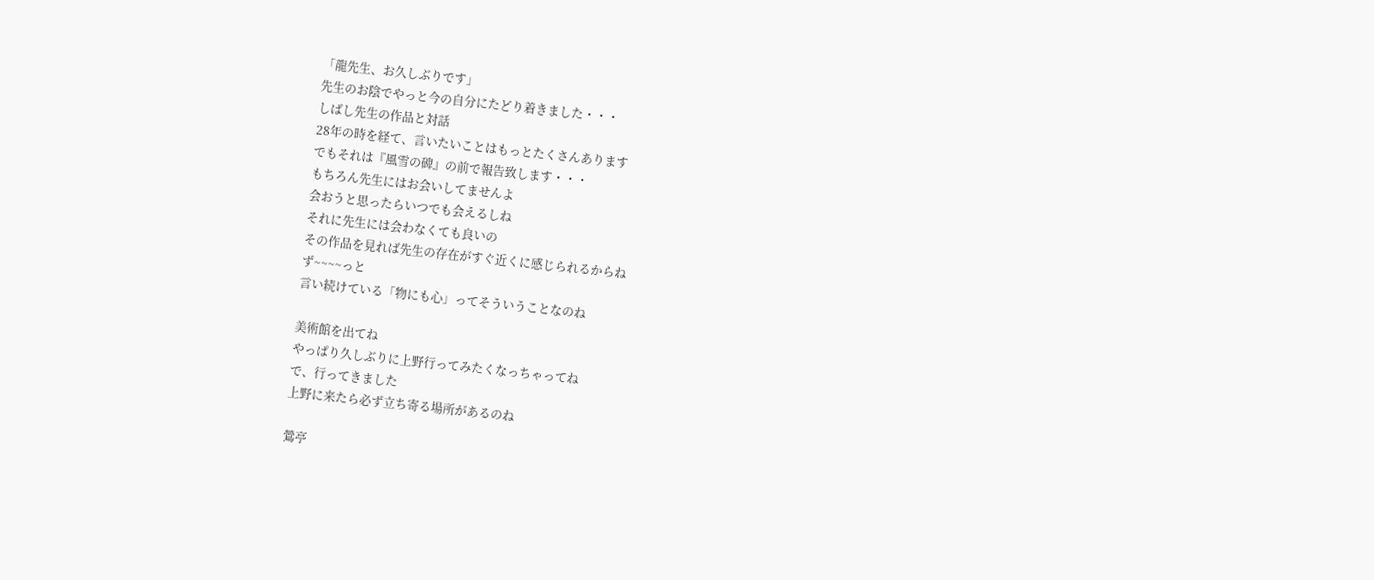「龍先生、お久しぶりです」
先生のお陰でやっと今の自分にたどり着きました・・・
しばし先生の作品と対話
28年の時を経て、言いたいことはもっとたくさんあります
でもそれは『風雪の碑』の前で報告致します・・・
もちろん先生にはお会いしてませんよ
会おうと思ったらいつでも会えるしね
それに先生には会わなくても良いの
その作品を見れば先生の存在がすぐ近くに感じられるからね
ず~~~~っと
言い続けている「物にも心」ってそういうことなのね

美術館を出てね
やっぱり久しぶりに上野行ってみたくなっちゃってね
で、行ってきました
上野に来たら必ず立ち寄る場所があるのね

鶯亭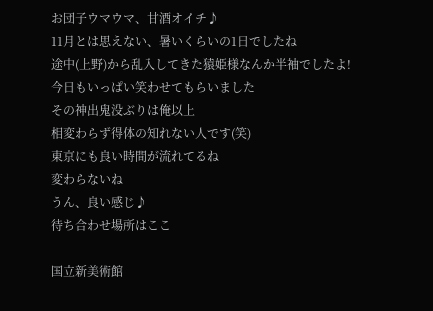お団子ウマウマ、甘酒オイチ♪
11月とは思えない、暑いくらいの1日でしたね
途中(上野)から乱入してきた猿姫様なんか半袖でしたよ!
今日もいっぱい笑わせてもらいました
その神出鬼没ぶりは俺以上
相変わらず得体の知れない人です(笑)
東京にも良い時間が流れてるね
変わらないね
うん、良い感じ♪
待ち合わせ場所はここ

国立新美術館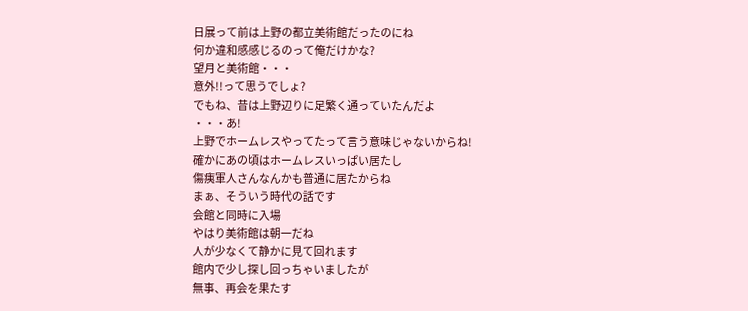日展って前は上野の都立美術館だったのにね
何か違和感感じるのって俺だけかな?
望月と美術館・・・
意外!!って思うでしょ?
でもね、昔は上野辺りに足繁く通っていたんだよ
・・・あ!
上野でホームレスやってたって言う意味じゃないからね!
確かにあの頃はホームレスいっぱい居たし
傷痍軍人さんなんかも普通に居たからね
まぁ、そういう時代の話です
会館と同時に入場
やはり美術館は朝一だね
人が少なくて静かに見て回れます
館内で少し探し回っちゃいましたが
無事、再会を果たす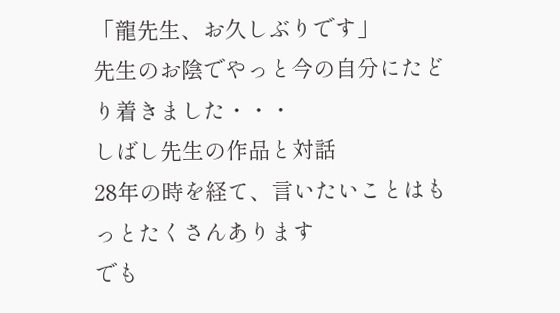「龍先生、お久しぶりです」
先生のお陰でやっと今の自分にたどり着きました・・・
しばし先生の作品と対話
28年の時を経て、言いたいことはもっとたくさんあります
でも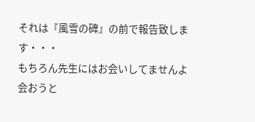それは『風雪の碑』の前で報告致します・・・
もちろん先生にはお会いしてませんよ
会おうと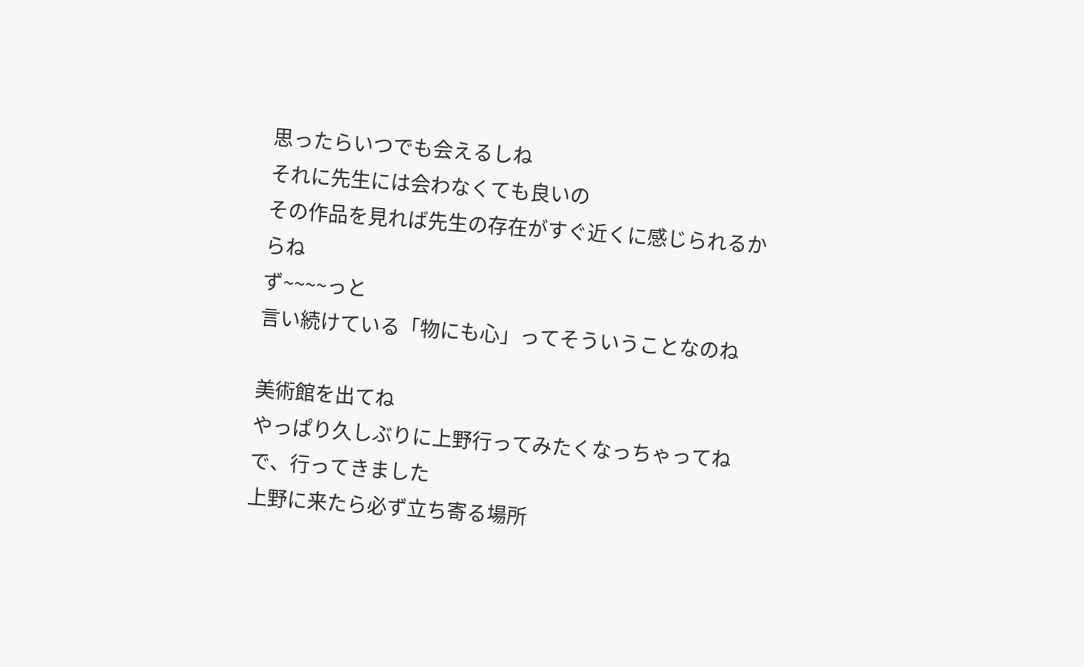思ったらいつでも会えるしね
それに先生には会わなくても良いの
その作品を見れば先生の存在がすぐ近くに感じられるからね
ず~~~~っと
言い続けている「物にも心」ってそういうことなのね

美術館を出てね
やっぱり久しぶりに上野行ってみたくなっちゃってね
で、行ってきました
上野に来たら必ず立ち寄る場所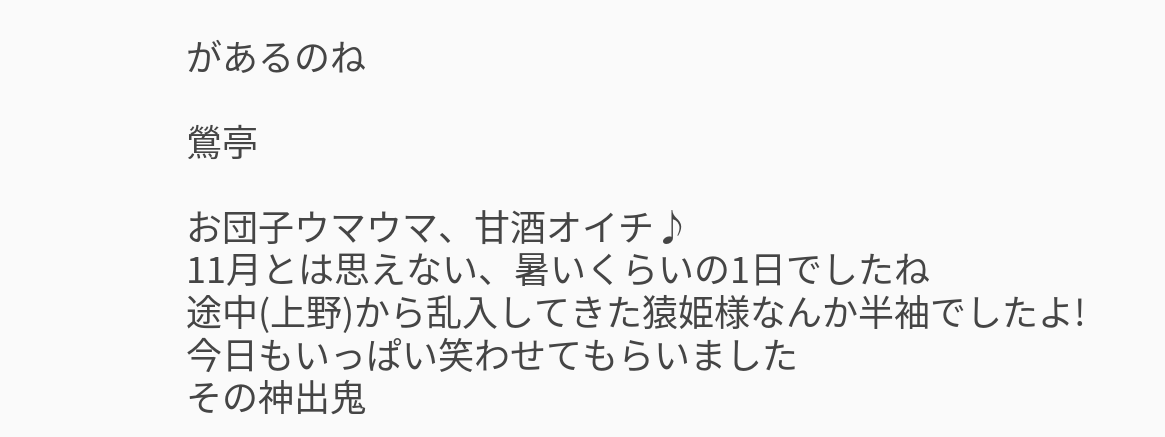があるのね

鶯亭

お団子ウマウマ、甘酒オイチ♪
11月とは思えない、暑いくらいの1日でしたね
途中(上野)から乱入してきた猿姫様なんか半袖でしたよ!
今日もいっぱい笑わせてもらいました
その神出鬼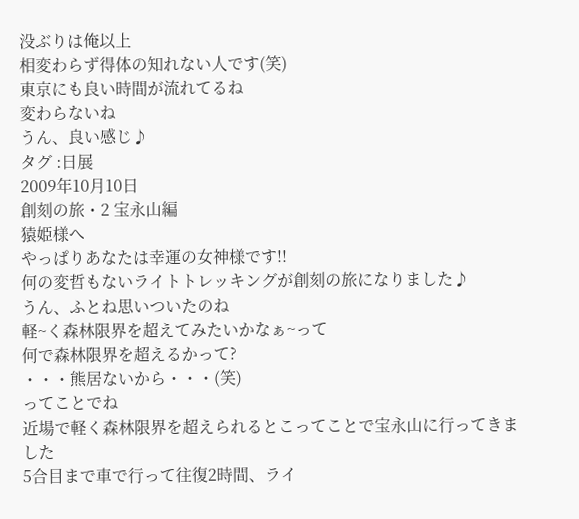没ぶりは俺以上
相変わらず得体の知れない人です(笑)
東京にも良い時間が流れてるね
変わらないね
うん、良い感じ♪
タグ :日展
2009年10月10日
創刻の旅・2 宝永山編
猿姫様へ
やっぱりあなたは幸運の女神様です!!
何の変哲もないライトトレッキングが創刻の旅になりました♪
うん、ふとね思いついたのね
軽~く森林限界を超えてみたいかなぁ~って
何で森林限界を超えるかって?
・・・熊居ないから・・・(笑)
ってことでね
近場で軽く森林限界を超えられるとこってことで宝永山に行ってきました
5合目まで車で行って往復2時間、ライ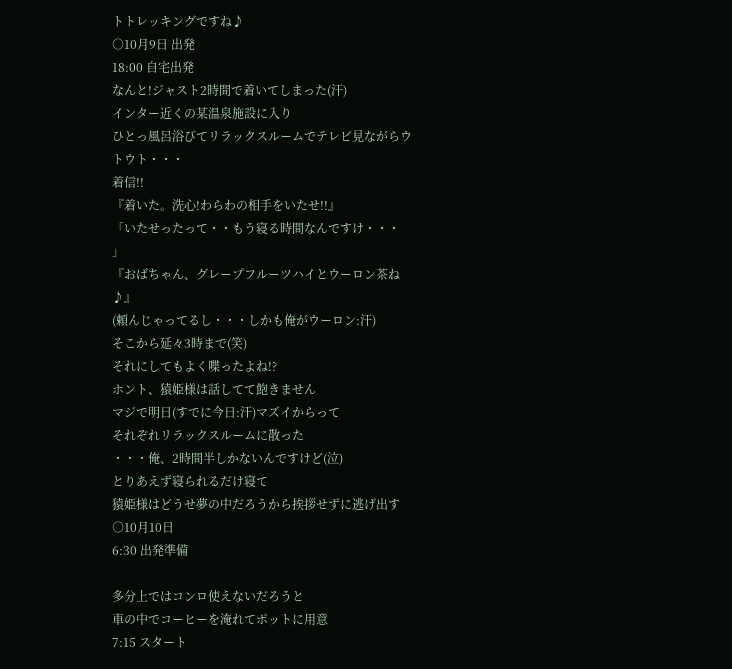トトレッキングですね♪
○10月9日 出発
18:00 自宅出発
なんと!ジャスト2時間で着いてしまった(汗)
インター近くの某温泉施設に入り
ひとっ風呂浴びてリラックスルームでテレビ見ながらウトウト・・・
着信!!
『着いた。洗心!わらわの相手をいたせ!!』
「いたせったって・・もう寝る時間なんですけ・・・ 」
『おばちゃん、グレープフルーツハイとウーロン茶ね♪』
(頼んじゃってるし・・・しかも俺がウーロン:汗)
そこから延々3時まで(笑)
それにしてもよく喋ったよね!?
ホント、猿姫様は話してて飽きません
マジで明日(すでに今日:汗)マズイからって
それぞれリラックスルームに散った
・・・俺、2時間半しかないんですけど(泣)
とりあえず寝られるだけ寝て
猿姫様はどうせ夢の中だろうから挨拶せずに逃げ出す
○10月10日
6:30 出発準備

多分上ではコンロ使えないだろうと
車の中でコーヒーを淹れてポットに用意
7:15 スタート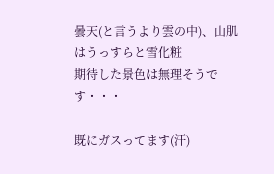曇天(と言うより雲の中)、山肌はうっすらと雪化粧
期待した景色は無理そうです・・・

既にガスってます(汗)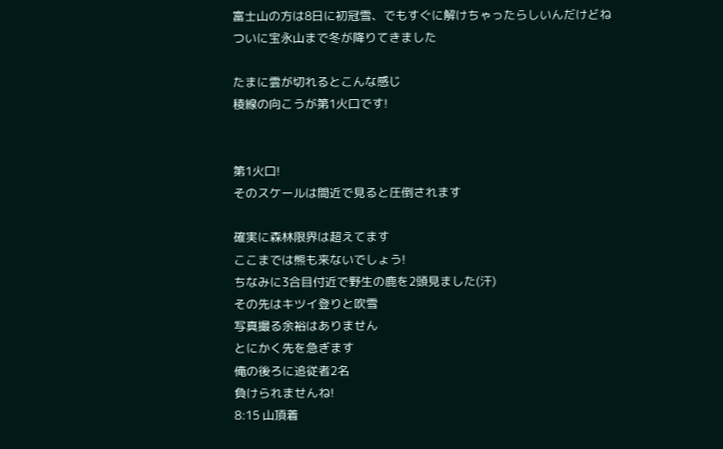富士山の方は8日に初冠雪、でもすぐに解けちゃったらしいんだけどね
ついに宝永山まで冬が降りてきました

たまに雲が切れるとこんな感じ
稜線の向こうが第1火口です!


第1火口!
そのスケールは間近で見ると圧倒されます

確実に森林限界は超えてます
ここまでは熊も来ないでしょう!
ちなみに3合目付近で野生の鹿を2頭見ました(汗)
その先はキツイ登りと吹雪
写真撮る余裕はありません
とにかく先を急ぎます
俺の後ろに追従者2名
負けられませんね!
8:15 山頂着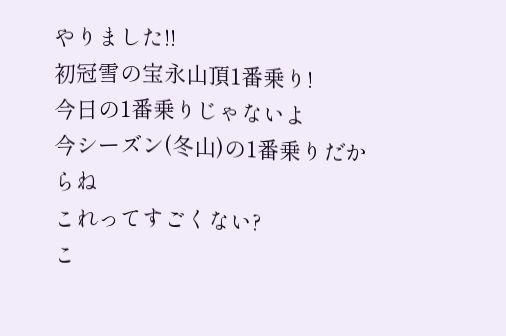やりました!!
初冠雪の宝永山頂1番乗り!
今日の1番乗りじゃないよ
今シーズン(冬山)の1番乗りだからね
これってすごくない?
こ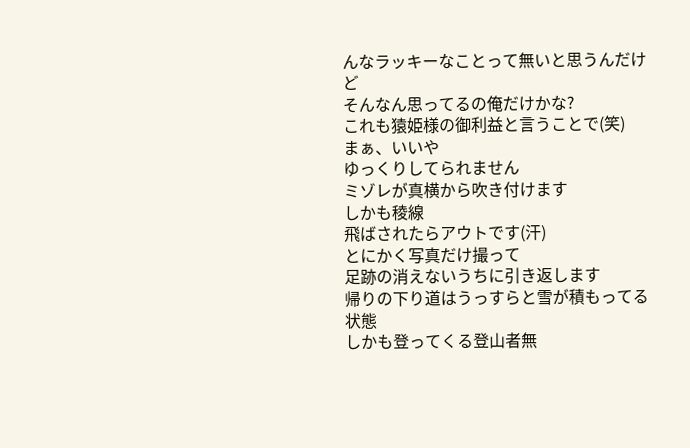んなラッキーなことって無いと思うんだけど
そんなん思ってるの俺だけかな?
これも猿姫様の御利益と言うことで(笑)
まぁ、いいや
ゆっくりしてられません
ミゾレが真横から吹き付けます
しかも稜線
飛ばされたらアウトです(汗)
とにかく写真だけ撮って
足跡の消えないうちに引き返します
帰りの下り道はうっすらと雪が積もってる状態
しかも登ってくる登山者無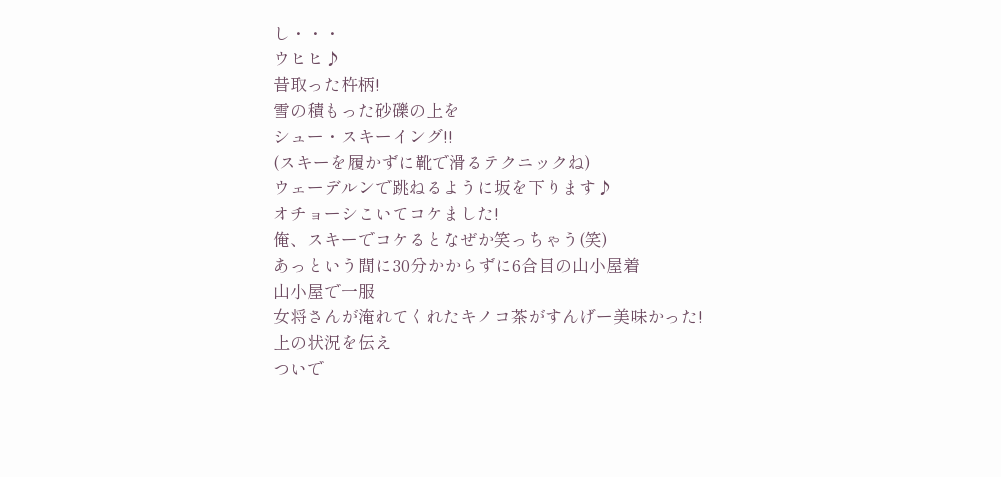し・・・
ウヒヒ♪
昔取った杵柄!
雪の積もった砂礫の上を
シュー・スキーイング!!
(スキーを履かずに靴で滑るテクニックね)
ウェーデルンで跳ねるように坂を下ります♪
オチョーシこいてコケました!
俺、スキーでコケるとなぜか笑っちゃう(笑)
あっという間に30分かからずに6合目の山小屋着
山小屋で一服
女将さんが淹れてくれたキノコ茶がすんげー美味かった!
上の状況を伝え
ついで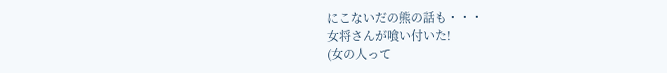にこないだの熊の話も・・・
女将さんが喰い付いた!
(女の人って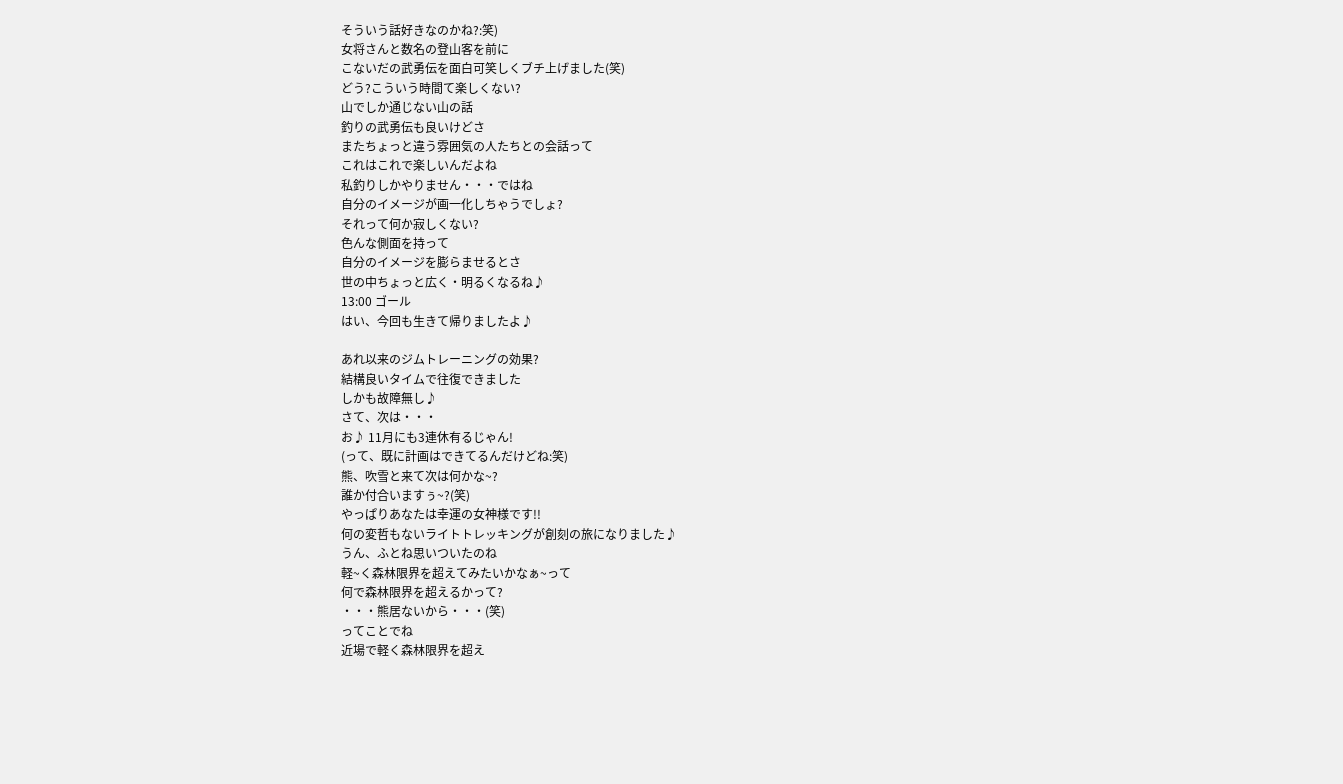そういう話好きなのかね?:笑)
女将さんと数名の登山客を前に
こないだの武勇伝を面白可笑しくブチ上げました(笑)
どう?こういう時間て楽しくない?
山でしか通じない山の話
釣りの武勇伝も良いけどさ
またちょっと違う雰囲気の人たちとの会話って
これはこれで楽しいんだよね
私釣りしかやりません・・・ではね
自分のイメージが画一化しちゃうでしょ?
それって何か寂しくない?
色んな側面を持って
自分のイメージを膨らませるとさ
世の中ちょっと広く・明るくなるね♪
13:00 ゴール
はい、今回も生きて帰りましたよ♪

あれ以来のジムトレーニングの効果?
結構良いタイムで往復できました
しかも故障無し♪
さて、次は・・・
お♪ 11月にも3連休有るじゃん!
(って、既に計画はできてるんだけどね:笑)
熊、吹雪と来て次は何かな~?
誰か付合いますぅ~?(笑)
やっぱりあなたは幸運の女神様です!!
何の変哲もないライトトレッキングが創刻の旅になりました♪
うん、ふとね思いついたのね
軽~く森林限界を超えてみたいかなぁ~って
何で森林限界を超えるかって?
・・・熊居ないから・・・(笑)
ってことでね
近場で軽く森林限界を超え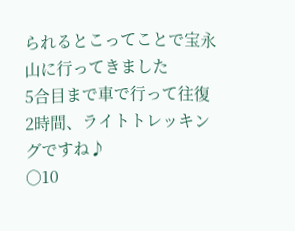られるとこってことで宝永山に行ってきました
5合目まで車で行って往復2時間、ライトトレッキングですね♪
○10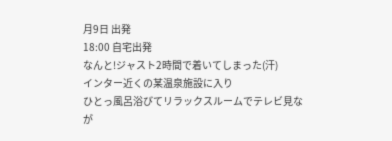月9日 出発
18:00 自宅出発
なんと!ジャスト2時間で着いてしまった(汗)
インター近くの某温泉施設に入り
ひとっ風呂浴びてリラックスルームでテレビ見なが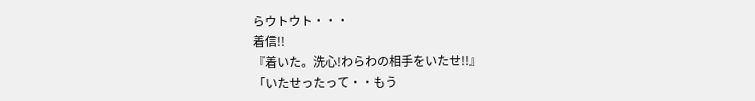らウトウト・・・
着信!!
『着いた。洗心!わらわの相手をいたせ!!』
「いたせったって・・もう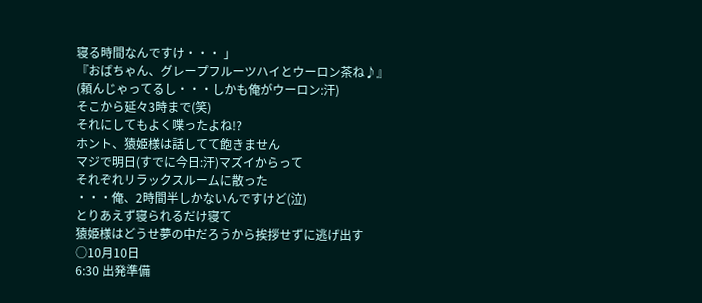寝る時間なんですけ・・・ 」
『おばちゃん、グレープフルーツハイとウーロン茶ね♪』
(頼んじゃってるし・・・しかも俺がウーロン:汗)
そこから延々3時まで(笑)
それにしてもよく喋ったよね!?
ホント、猿姫様は話してて飽きません
マジで明日(すでに今日:汗)マズイからって
それぞれリラックスルームに散った
・・・俺、2時間半しかないんですけど(泣)
とりあえず寝られるだけ寝て
猿姫様はどうせ夢の中だろうから挨拶せずに逃げ出す
○10月10日
6:30 出発準備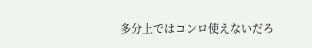多分上ではコンロ使えないだろ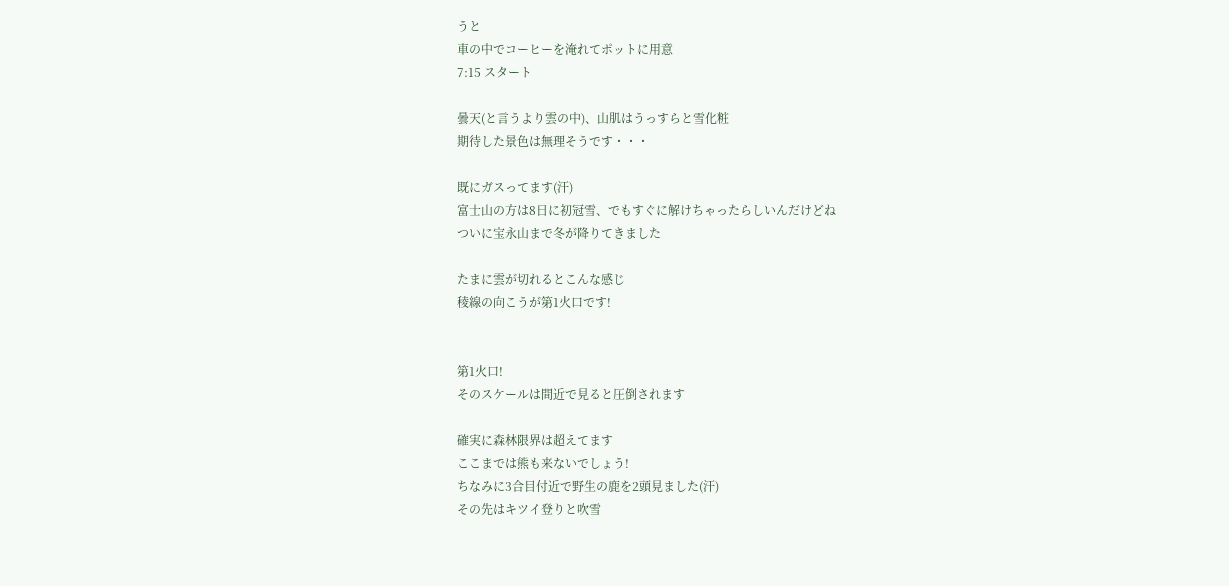うと
車の中でコーヒーを淹れてポットに用意
7:15 スタート

曇天(と言うより雲の中)、山肌はうっすらと雪化粧
期待した景色は無理そうです・・・

既にガスってます(汗)
富士山の方は8日に初冠雪、でもすぐに解けちゃったらしいんだけどね
ついに宝永山まで冬が降りてきました

たまに雲が切れるとこんな感じ
稜線の向こうが第1火口です!


第1火口!
そのスケールは間近で見ると圧倒されます

確実に森林限界は超えてます
ここまでは熊も来ないでしょう!
ちなみに3合目付近で野生の鹿を2頭見ました(汗)
その先はキツイ登りと吹雪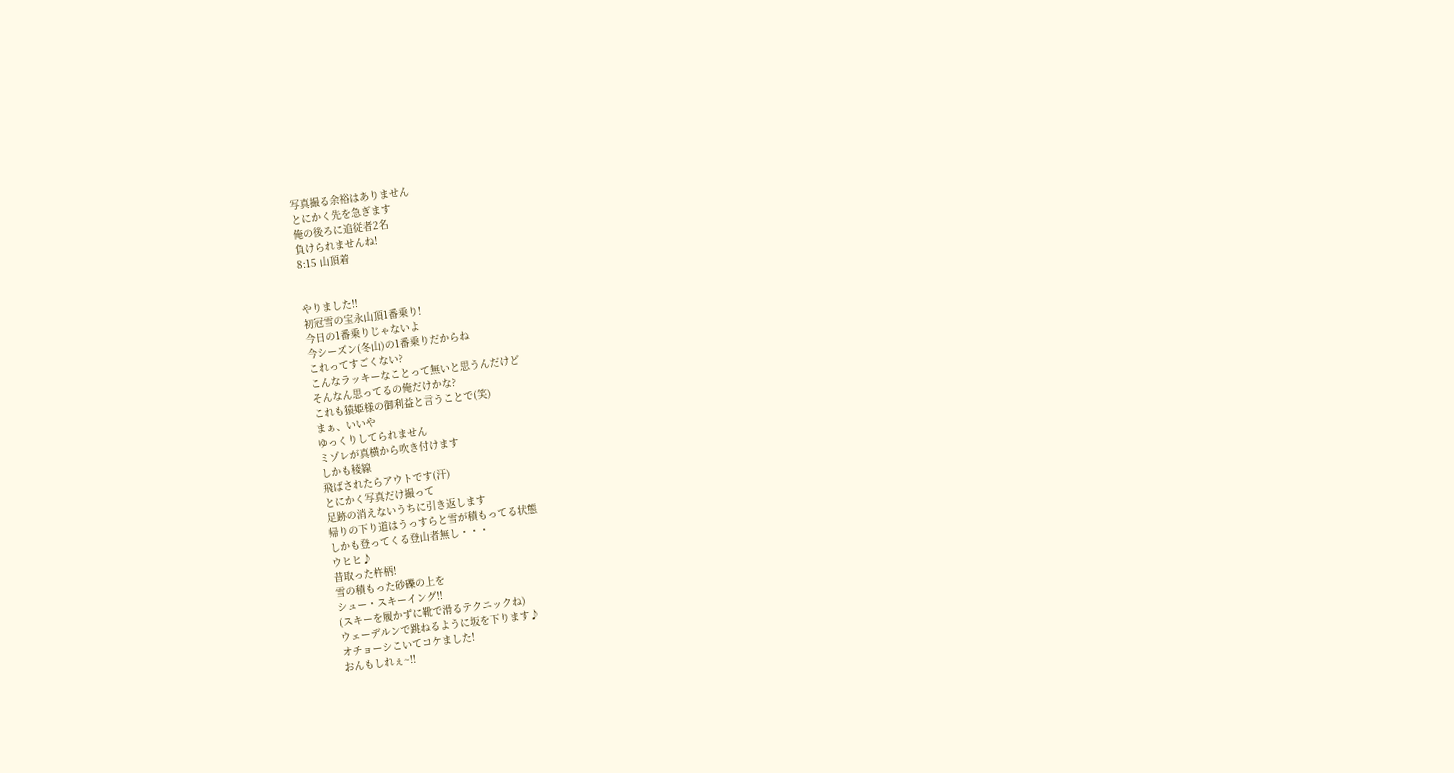写真撮る余裕はありません
とにかく先を急ぎます
俺の後ろに追従者2名
負けられませんね!
8:15 山頂着


やりました!!
初冠雪の宝永山頂1番乗り!
今日の1番乗りじゃないよ
今シーズン(冬山)の1番乗りだからね
これってすごくない?
こんなラッキーなことって無いと思うんだけど
そんなん思ってるの俺だけかな?
これも猿姫様の御利益と言うことで(笑)
まぁ、いいや
ゆっくりしてられません
ミゾレが真横から吹き付けます
しかも稜線
飛ばされたらアウトです(汗)
とにかく写真だけ撮って
足跡の消えないうちに引き返します
帰りの下り道はうっすらと雪が積もってる状態
しかも登ってくる登山者無し・・・
ウヒヒ♪
昔取った杵柄!
雪の積もった砂礫の上を
シュー・スキーイング!!
(スキーを履かずに靴で滑るテクニックね)
ウェーデルンで跳ねるように坂を下ります♪
オチョーシこいてコケました!
おんもしれぇ~!!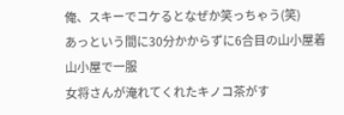俺、スキーでコケるとなぜか笑っちゃう(笑)
あっという間に30分かからずに6合目の山小屋着
山小屋で一服
女将さんが淹れてくれたキノコ茶がす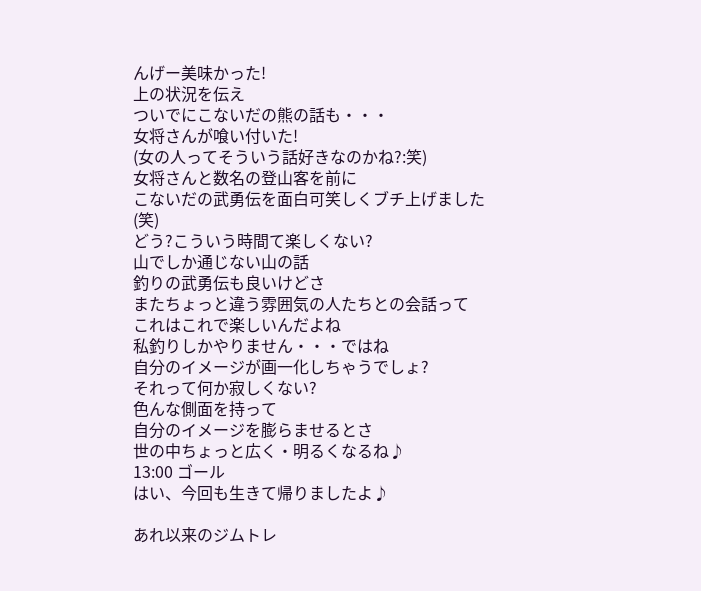んげー美味かった!
上の状況を伝え
ついでにこないだの熊の話も・・・
女将さんが喰い付いた!
(女の人ってそういう話好きなのかね?:笑)
女将さんと数名の登山客を前に
こないだの武勇伝を面白可笑しくブチ上げました(笑)
どう?こういう時間て楽しくない?
山でしか通じない山の話
釣りの武勇伝も良いけどさ
またちょっと違う雰囲気の人たちとの会話って
これはこれで楽しいんだよね
私釣りしかやりません・・・ではね
自分のイメージが画一化しちゃうでしょ?
それって何か寂しくない?
色んな側面を持って
自分のイメージを膨らませるとさ
世の中ちょっと広く・明るくなるね♪
13:00 ゴール
はい、今回も生きて帰りましたよ♪

あれ以来のジムトレ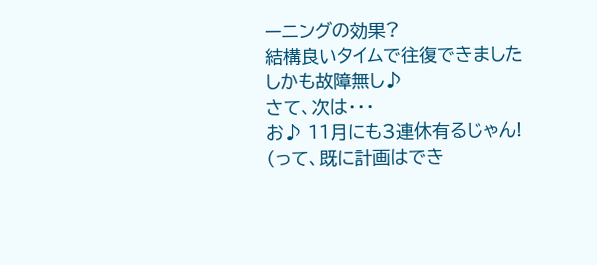ーニングの効果?
結構良いタイムで往復できました
しかも故障無し♪
さて、次は・・・
お♪ 11月にも3連休有るじゃん!
(って、既に計画はでき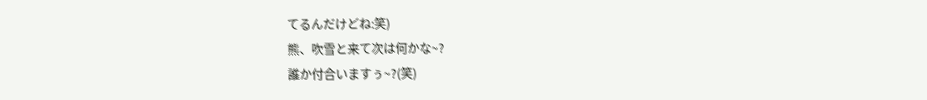てるんだけどね:笑)
熊、吹雪と来て次は何かな~?
誰か付合いますぅ~?(笑)